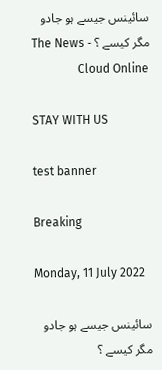سائینس جیسے ہو جادو مگر کیسے ؟ - The News Cloud Online

STAY WITH US

test banner

Breaking

Monday, 11 July 2022

سائینس جیسے ہو جادو مگر کیسے ؟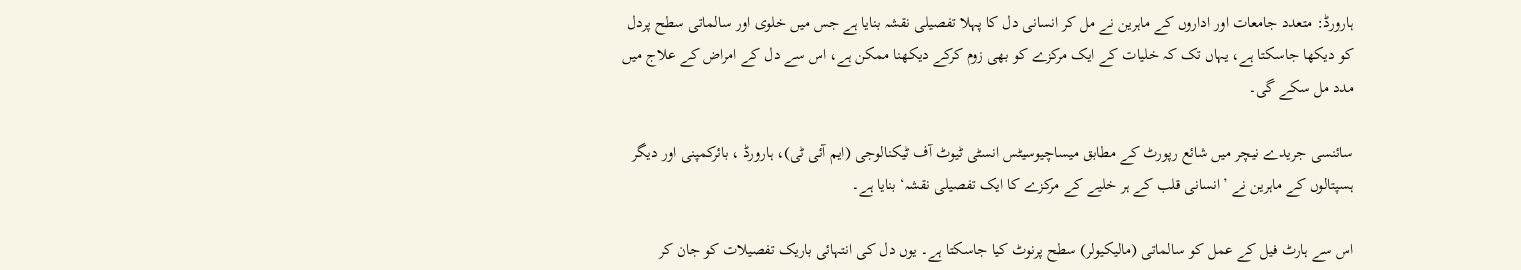ہارورڈ: متعدد جامعات اور اداروں کے ماہرین نے مل کر انسانی دل کا پہلا تفصیلی نقشہ بنایا ہے جس میں خلوی اور سالماتی سطح پردل کو دیکھا جاسکتا ہے، یہاں تک کہ خلیات کے ایک مرکزے کو بھی زوم کرکے دیکھنا ممکن ہے، اس سے دل کے امراض کے علاج میں مدد مل سکے گی۔

سائنسی جریدے نیچر میں شائع رپورٹ کے مطابق میساچیوسیٹس انسٹی ٹیوٹ آف ٹیکنالوجی (ایم آئی ٹی)، ہارورڈ ، بائرکمپنی اور دیگر ہسپتالوں کے ماہرین نے ’انسانی قلب کے ہر خلیے کے مرکزے کا ایک تفصیلی نقشہ‘ بنایا ہے۔

اس سے ہارٹ فیل کے عمل کو سالماتی (مالیکیولر) سطح پرنوٹ کیا جاسکتا ہے۔ یوں دل کی انتہائی باریک تفصیلات کو جان کر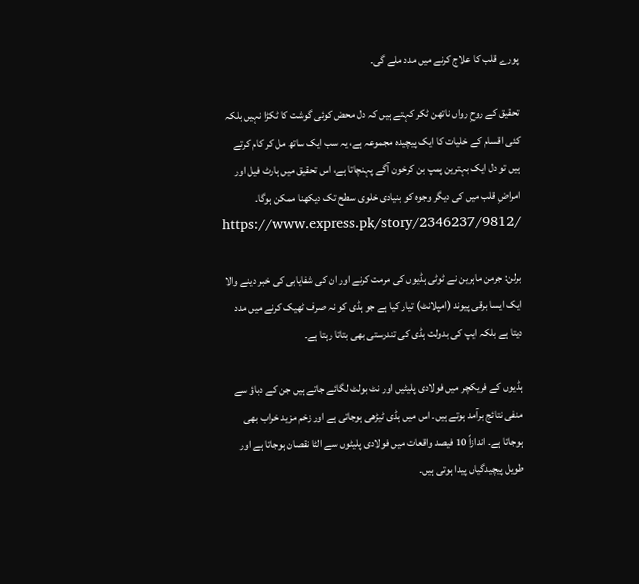پورے قلب کا علاج کرنے میں مدد ملے گی۔

تحقیق کے روحِ رواں ناتھن ٹکر کہتے ہیں کہ دل محض کوئی گوشت کا ٹکڑا نہیں بلکہ کئی اقسام کے خلیات کا ایک پیچیدہ مجموعہ ہے، یہ سب ایک ساتھ مل کر کام کرتے ہیں تو دل ایک بہترین پمپ بن کرخون آگے پہنچاتا ہے، اس تحقیق میں ہارٹ فیل اور امراضِ قلب میں کی دیگر وجوہ کو بنیادی خلوی سطح تک دیکھنا ممکن ہوگا۔
https://www.express.pk/story/2346237/9812/

برلن: جرمن ماہرین نے ٹوٹی ہڈیوں کی مرمت کرنے اور ان کی شفایابی کی خبر دینے والا ایک ایسا برقی پیوند (امپلانٹ) تیار کیا ہے جو ہڈی کو نہ صرف ٹھیک کرنے میں مدد دیتا ہے بلکہ ایپ کی بدولت ہڈی کی تندرستی بھی بتاتا رہتا ہے۔

ہڈیوں کے فریکچر میں فولادی پلیٹیں اور نٹ بولٹ لگائے جاتے ہیں جن کے دباؤ سے منفی نتائج برآمد ہوتے ہیں۔ اس میں ہڈی ٹیڑھی ہوجاتی ہے اور زخم مزید خراب بھی ہوجاتا ہے۔ اندازاً 10 فیصد واقعات میں فولادی پلیٹوں سے الٹا نقصان ہوجاتا ہے اور طویل پیچیدگیاں پیدا ہوتی ہیں۔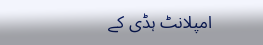امپلانٹ ہڈی کے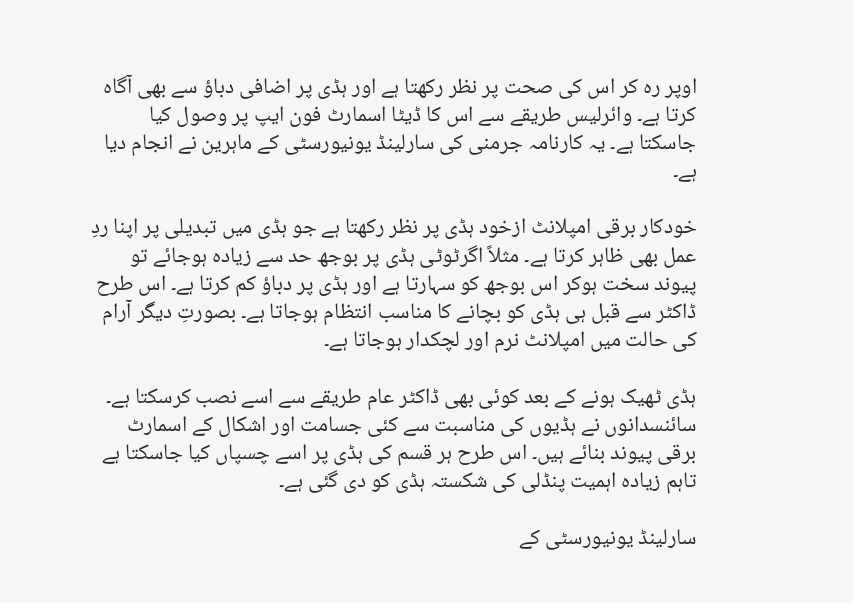اوپر رہ کر اس کی صحت پر نظر رکھتا ہے اور ہڈی پر اضافی دباؤ سے بھی آگاہ کرتا ہے۔ وائرلیس طریقے سے اس کا ڈیٹا اسمارٹ فون ایپ پر وصول کیا جاسکتا ہے۔ یہ کارنامہ جرمنی کی سارلینڈ یونیورسٹی کے ماہرین نے انجام دیا ہے۔

خودکار برقی امپلانٹ ازخود ہڈی پر نظر رکھتا ہے جو ہڈی میں تبدیلی پر اپنا ردِ عمل بھی ظاہر کرتا ہے۔ مثلاً اگرٹوٹی ہڈی پر بوجھ حد سے زیادہ ہوجائے تو پیوند سخت ہوکر اس بوجھ کو سہارتا ہے اور ہڈی پر دباؤ کم کرتا ہے۔ اس طرح ڈاکٹر سے قبل ہی ہڈی کو بچانے کا مناسب انتظام ہوجاتا ہے۔ بصورتِ دیگر آرام کی حالت میں امپلانٹ نرم اور لچکدار ہوجاتا ہے۔

ہڈی ٹھیک ہونے کے بعد کوئی بھی ڈاکٹر عام طریقے سے اسے نصب کرسکتا ہے۔ سائنسدانوں نے ہڈیوں کی مناسبت سے کئی جسامت اور اشکال کے اسمارٹ برقی پیوند بنائے ہیں۔ اس طرح ہر قسم کی ہڈی پر اسے چسپاں کیا جاسکتا ہے تاہم زیادہ اہمیت پنڈلی کی شکستہ ہڈی کو دی گئی ہے۔

سارلینڈ یونیورسٹی کے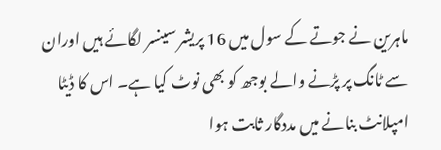ماہرین نے جوتے کے سول میں 16 پریشر سینسر لگائے ہیں اوران سے ٹانگ پر پڑنے والے بوجھ کو بھی نوٹ کیا ہے۔ اس کا ڈیٹا امپلانٹ بنانے میں مددگار ثابت ہوا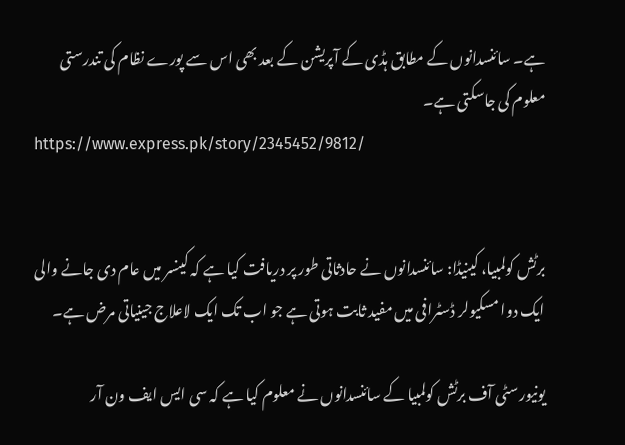ہے۔ سائنسدانوں کے مطابق ہڈی کے آپریشن کے بعد بھی اس سے پورے نظام کی تندرستی معلوم کی جاسکتی ہے۔
https://www.express.pk/story/2345452/9812/


برٹش کولمبیا، کینیڈا: سائنسدانوں نے حادثاتی طور پر دریافت کیا ہے کہ کینسر میں عام دی جانے والی ایک دوا مسکیولر ڈسٹرافی میں مفید ثابت ہوتی ہے جو اب تک ایک لاعلاج جینیاتی مرض ہے۔

یونیورسٹی آف برٹش کولمبیا کے سائنسدانوں نے معلوم کیا ہے کہ سی ایس ایف ون آر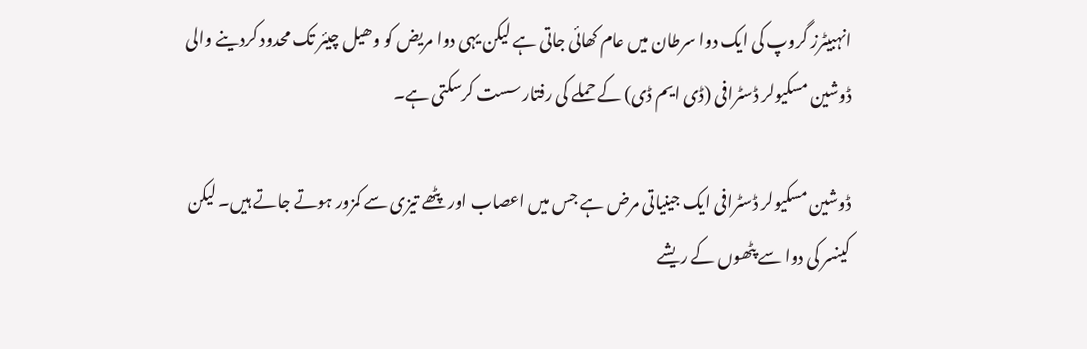انہبیٹرز گروپ کی ایک دوا سرطان میں عام کھائی جاتی ہے لیکن یہی دوا مریض کو وھیل چیئر تک محدود کردینے والی ڈوشین مسکیولر ڈسٹرافی (ڈی ایم ڈی) کے حملے کی رفتار سست کرسکتی ہے۔

ڈوشین مسکیولر ڈسٹرافی ایک جینیاتی مرض ہے جس میں اعصاب اور پٹھے تیزی سے کمزور ہوتے جاتے ہیں۔ لیکن کینسر کی دوا سے پٹھوں کے ریشے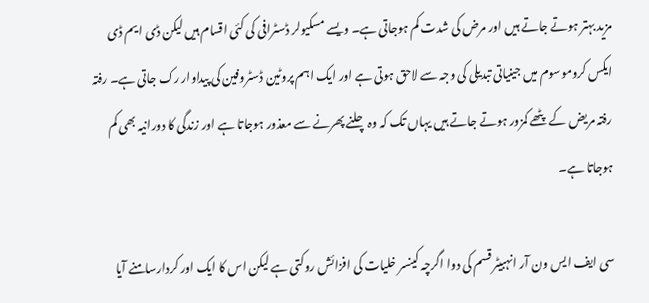مزید بہتر ہوتے جاتے ہیں اور مرض کی شدت کم ہوجاتی ہے۔ ویسے مسکیولر ڈسٹرافی کی کئی اقسام ہیں لیکن ڈی ایم ڈی ایکس کروموسوم میں جینیاتی تبدیلی کی وجہ سے لاحق ہوتی ہے اور ایک اہم پروٹین ڈسٹروفین کی پیداوار رک جاتی ہے۔ رفتہ رفتہ مریض کے پٹھے کمزور ہوتے جاتے ہیں یہاں تک کہ وہ چلنے پھرنے سے معذور ہوجاتا ہے اور زندگی کا دورانیہ بھی کم ہوجاتا ہے۔

سی ایف ایس ون آر انہبیٹر قسم کی دوا اگرچہ کینسر خلیات کی افزائش روکتی ہے لیکن اس کا ایک اور کردارسامنے آیا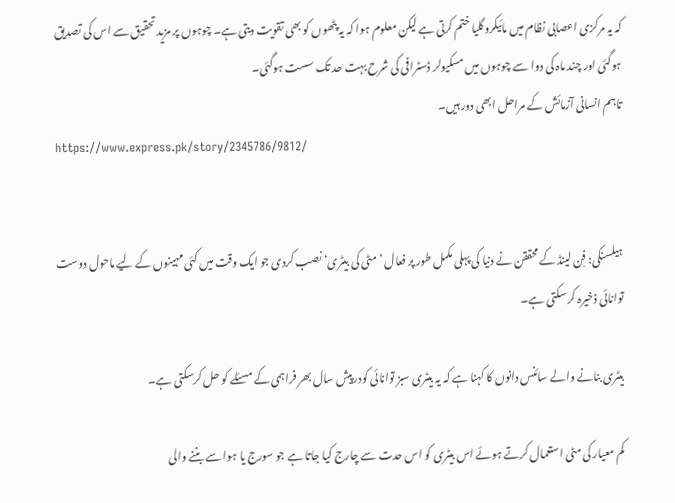کہ یہ مرکزی اعصابی نظام میں مائیکروگلیا ختم کرتی ہے لیکن معلوم ہوا کہ یہ پٹھوں کو بھی تقویت دیتی ہے۔ چوہوں پر مزید تحقیق سے اس کی تصدیق ہوگئی اور چند ماہ کی دوا سے چوہوں میں مسکیولر ڈسٹرافی کی شرح بہت حد تک سست ہوگئی۔
تاہم انسانی آزمائش کے مراحل ابھی دور ہیں۔
https://www.express.pk/story/2345786/9812/


ہیلسنکی: فِن لینڈ کے محققن نے دنیا کی پہلی مکمل طور پر فعال ’مٹی کی بیٹری‘ نصب کردی جو ایک وقت میں کئی مہینوں کے لیے ماحول دوست توانائی ذخیرہ کر سکتی ہے۔

بیٹری بنانے والے سائنس دانوں کا کہنا ہے کہ یہ بیٹری سبز توانائی کودرپیش سال بھر فراہمی کے مسئلے کو حل کرسکتی ہے۔

کم معیار کی مٹی استعمال کرتے ہوئے اس بیٹری کو اس حدت سے چارج کیا جاتا ہے جو سورج یا ہوا سے بننے والی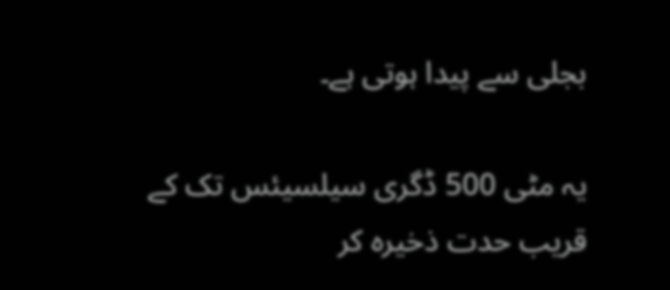بجلی سے پیدا ہوتی ہے۔

یہ مٹی 500 ڈگری سیلسیئس تک کے قریب حدت ذخیرہ کر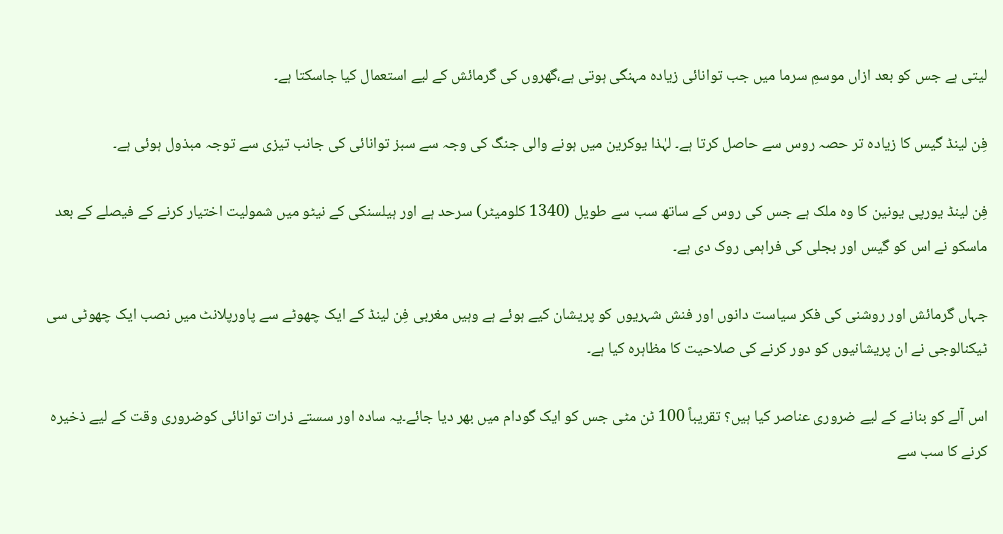لیتی ہے جس کو بعد ازاں موسمِ سرما میں جب توانائی زیادہ مہنگی ہوتی ہے،گھروں کی گرمائش کے لیے استعمال کیا جاسکتا ہے۔

فِن لینڈ گیس کا زیادہ تر حصہ روس سے حاصل کرتا ہے۔ لہٰذا یوکرین میں ہونے والی جنگ کی وجہ سے سبز توانائی کی جانب تیزی سے توجہ مبذول ہوئی ہے۔

فِن لینڈ یورپی یونین کا وہ ملک ہے جس کی روس کے ساتھ سب سے طویل (1340 کلومیٹر) سرحد ہے اور ہیلسنکی کے نیٹو میں شمولیت اختیار کرنے کے فیصلے کے بعد ماسکو نے اس کو گیس اور بجلی کی فراہمی روک دی ہے۔

جہاں گرمائش اور روشنی کی فکر سیاست دانوں اور فنش شہریوں کو پریشان کیے ہوئے ہے وہیں مغربی فِن لینڈ کے ایک چھوٹے سے پاورپلانٹ میں نصب ایک چھوٹی سی ٹیکنالوجی نے ان پریشانیوں کو دور کرنے کی صلاحیت کا مظاہرہ کیا ہے۔

اس آلے کو بنانے کے لیے ضروری عناصر کیا ہیں؟ تقریباً 100 ٹن مٹی جس کو ایک گودام میں بھر دیا جائے۔یہ سادہ اور سستے ذرات توانائی کوضروری وقت کے لیے ذخیرہ کرنے کا سب سے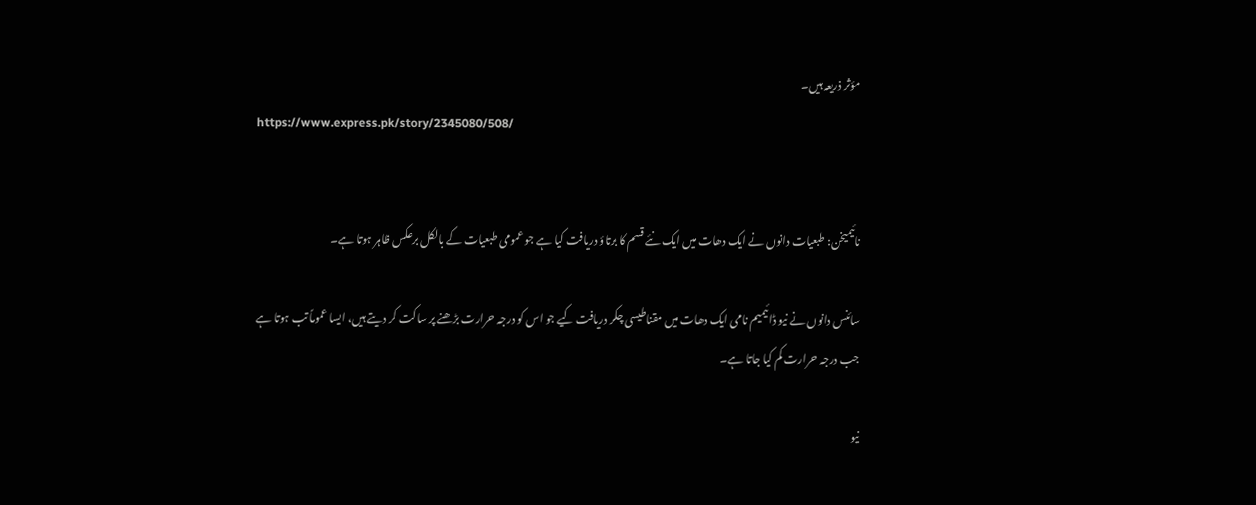مؤثر ذریعہ ہیں۔
https://www.express.pk/story/2345080/508/


نائیمیخن: طبعیات دانوں نے ایک دھات میں ایک نئے قسم کا برتاؤ دریافت کیا ہے جو عمومی طبعیات کے بالکل برعکس ظاہر ہوتا ہے۔

سائنس دانوں نے نیو ڈائیمیم نامی ایک دھات میں مقناطیسی چکر دریافت کیے جو اس کو درجہ حرارت بڑھنے پر ساکت کر دیتے ہیں، ایسا عموماً تب ہوتا ہے جب درجہ حرارت کم کیا جاتا ہے۔

نیو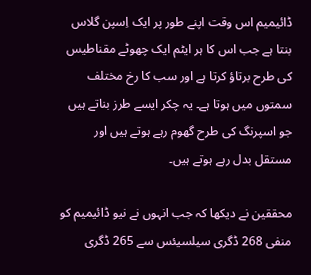ڈائیمیم اس وقت اپنے طور پر ایک اِسپن گلاس بنتا ہے جب اس کا ہر ایٹم ایک چھوٹے مقناطیس کی طرح برتاؤ کرتا ہے اور سب کا رخ مختلف سمتوں میں ہوتا ہے۔ یہ چکر ایسے طرز بناتے ہیں جو اسپرنگ کی طرح گھوم رہے ہوتے ہیں اور مستقل بدل رہے ہوتے ہیں۔

محققین نے دیکھا کہ جب انہوں نے نیو ڈائیمیم کو منفی 268 ڈگری سیلسیئس سے 265 ڈگری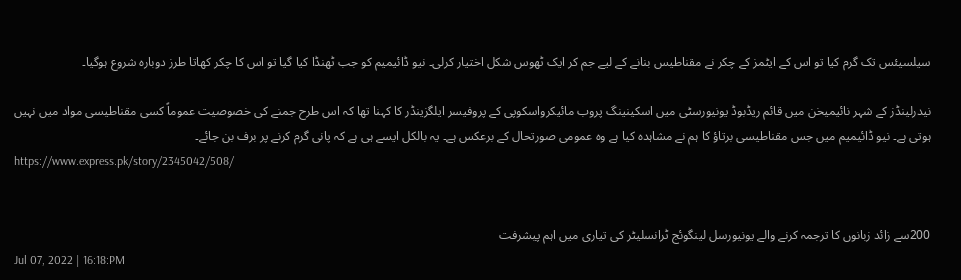سیلسیئس تک گرم کیا تو اس کے ایٹمز کے چکر نے مقناطیس بنانے کے لیے جم کر ایک ٹھوس شکل اختیار کرلی۔ نیو ڈائیمیم کو جب ٹھنڈا کیا گیا تو اس کا چکر کھاتا طرز دوبارہ شروع ہوگیا۔

نیدرلینڈز کے شہر نائیمیخن میں قائم ریڈبوڈ یونیورسٹی میں اسکینینگ پروب مائیکرواسکوپی کے پروفیسر ایلگزینڈر کا کہنا تھا کہ اس طرح جمنے کی خصوصیت عموماً کسی مقناطیسی مواد میں نہیں ہوتی ہے۔ نیو ڈائیمیم میں جس مقناطیسی برتاؤ کا ہم نے مشاہدہ کیا ہے وہ عمومی صورتحال کے برعکس ہے۔ یہ بالکل ایسے ہی ہے کہ پانی گرم کرنے پر برف بن جائے۔
https://www.express.pk/story/2345042/508/


200سے زائد زبانوں کا ترجمہ کرنے والے یونیورسل لینگوئج ٹرانسلیٹر کی تیاری میں اہم پیشرفت
Jul 07, 2022 | 16:18:PM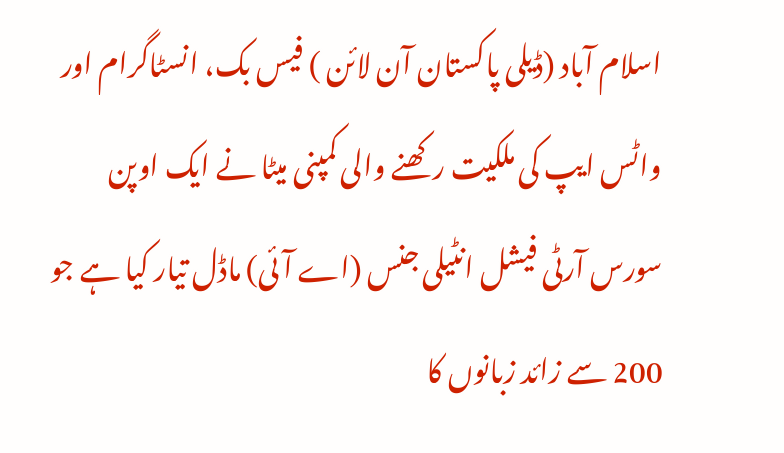اسلام آباد (ڈیلی پاکستان آن لائن ) فیس بک، انسٹاگرام اور واٹس ایپ کی ملکیت رکھنے والی کمپنی میٹا نے ایک اوپن سورس آرٹی فیشل انٹیلی جنس (اے آئی) ماڈل تیار کیا ہے جو 200 سے زائد زبانوں کا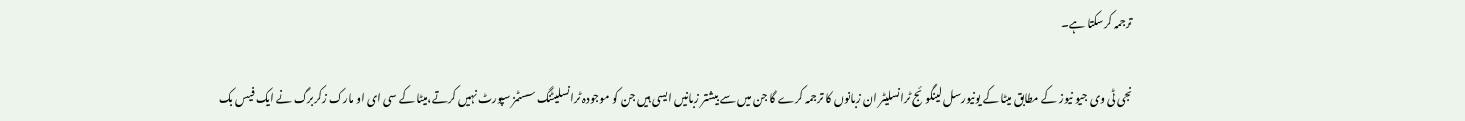ترجمہ کرسکتا ہے۔

نجی ٹی وی جیو نیوز کے مطابق میٹا کے یونیورسل لینگوئج ٹرانسلیٹر ان زبانوں کا ترجمہ کرے گا جن میں سے بیشتر زبانیں ایسی ہیں جن کو موجودہ ٹرانسلیٹنگ سسٹمز سپورٹ نہیں کرتے،میٹا کے سی ای او مارک زکربرگ نے ایک فیس بک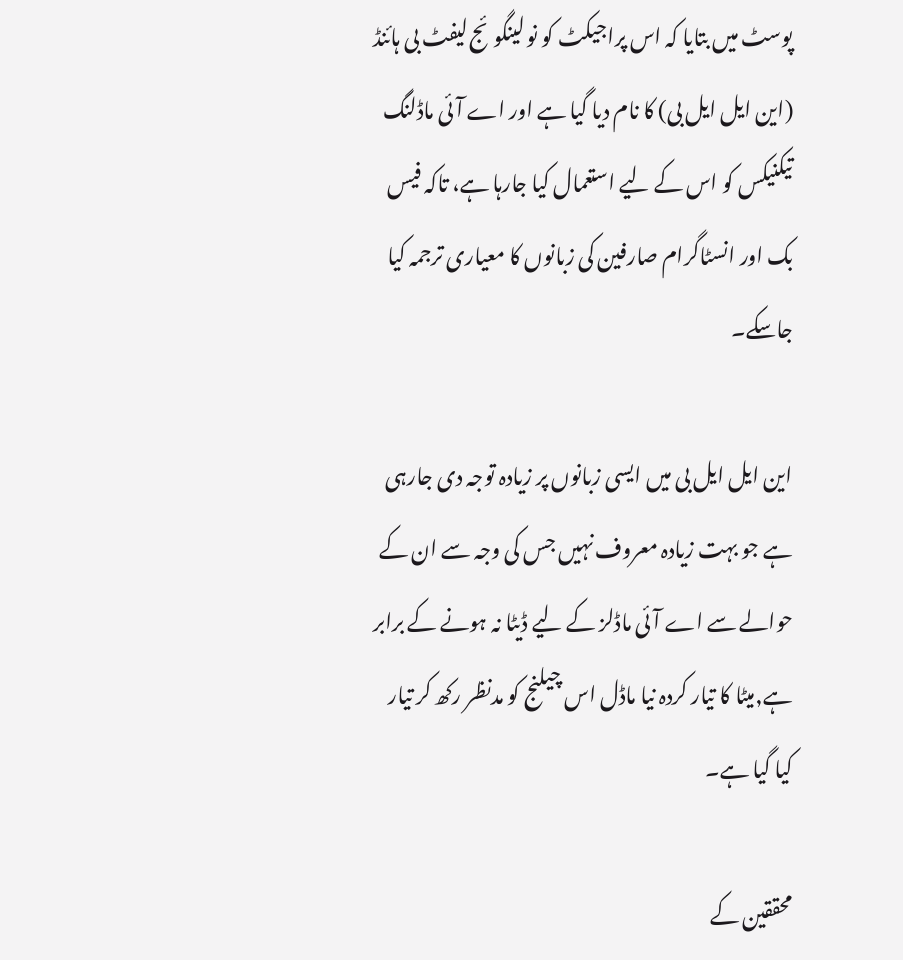پوسٹ میں بتایا کہ اس پراجیکٹ کو نو لینگوئج لیفٹ بی ہائنڈ (این ایل ایل بی) کا نام دیا گیا ہے اور اے آئی ماڈلنگ تیکنیکس کو اس کے لیے استعمال کیا جارہا ہے، تاکہ فیس بک اور انسٹاگرام صارفین کی زبانوں کا معیاری ترجمہ کیا جاسکے۔

این ایل ایل بی میں ایسی زبانوں پر زیادہ توجہ دی جارہی ہے جو بہت زیادہ معروف نہیں جس کی وجہ سے ان کے حوالے سے اے آئی ماڈلز کے لیے ڈیٹا نہ ہونے کے برابر ہے,میٹا کا تیار کردہ نیا ماڈل اس چیلنج کو مدنظر رکھ کر تیار کیا گیا ہے۔

محققین کے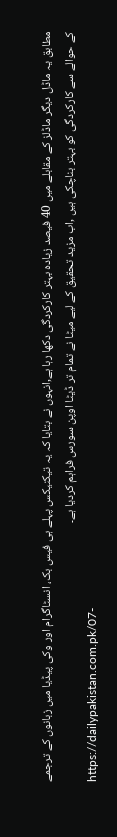مطابق یہ ماڈل دیگر ماڈلز کے مقابلے میں 40 فیصد زیادہ بہتر کارکردگی دکھا رہا ہے,انہوں نے بتایا کہ یہ تیکنیکس پہلے ہی فیس بک، انسٹاگرام اور وکی پیڈیا میں زبانوں کے ترجمے کے حوالے سے کارکردگی کو بہتر بناچکی ہیں ,اب مزید تحقیق کے لیے میٹا نے تمام تر ڈیٹا اوپن سورس فراہم کردیا ہے۔
https://dailypakistan.com.pk/07-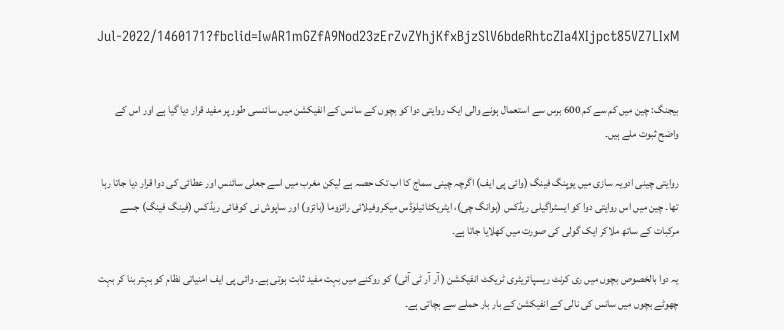Jul-2022/1460171?fbclid=IwAR1mGZfA9Nod23zErZvZYhjKfxBjzSlV6bdeRhtcZIa4XIjpct85VZ7LIxM


بیجنگ: چین میں کم سے کم 600 برس سے استعمال ہونے والی ایک روایتی دوا کو بچوں کے سانس کے انفیکشن میں سائنسی طور پر مفید قرار دیا گیا ہے اور اس کے واضح ثبوت ملے ہیں۔

روایتی چینی ادویہ سازی میں یوپنگ فینگ (وائی پی ایف) اگرچہ چینی سماج کا اب تک حصہ ہے لیکن مغرب میں اسے جعلی سائنس اور عطائی کی دوا قرار دیا جاتا رہا تھا۔ چین میں اس روایتی دوا کو ایسٹراگیلی ریڈکس (ہوانگ چی)، ایٹریکٹائیلوڈس میکروفیلائی رائزوما (بائزو) اور ساپوش نی کوفائی ریڈکس (فینگ فینگ) جسے مرکبات کے ساتھ ملاکر ایک گولی کی صورت میں کھلایا جاتا ہے۔

یہ دوا بالخصوص بچوں میں ری کرنٹ ریسپائریٹری ٹریکٹ انفیکشن ( آر آر ٹی آئی) کو روکنے میں بہت مفید ثابت ہوتی ہے۔ وائی پی ایف امنیاتی نظام کو بہتر بنا کر بہت چھوٹے بچوں میں سانس کی نالی کے انفیکشن کے بار بار حملے سے بچاتی ہے۔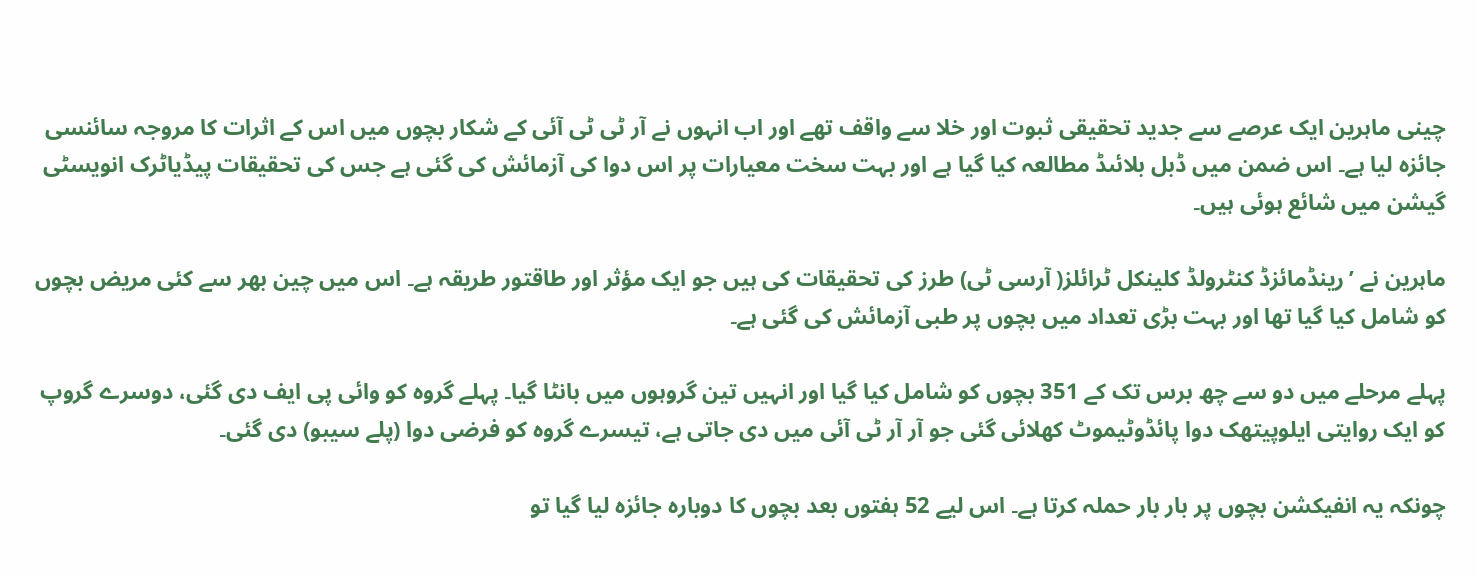چینی ماہرین ایک عرصے سے جدید تحقیقی ثبوت اور خلا سے واقف تھے اور اب انہوں نے آر ٹی ٹی آئی کے شکار بچوں میں اس کے اثرات کا مروجہ سائنسی جائزہ لیا ہے۔ اس ضمن میں ڈبل بلائںڈ مطالعہ کیا گیا ہے اور بہت سخت معیارات پر اس دوا کی آزمائش کی گئی ہے جس کی تحقیقات پیڈیاٹرک انویسٹی گیشن میں شائع ہوئی ہیں۔

ماہرین نے ’رینڈمائزڈ کنٹرولڈ کلینکل ٹرائلز( آرسی ٹی) طرز کی تحقیقات کی ہیں جو ایک مؤثر اور طاقتور طریقہ ہے۔ اس میں چین بھر سے کئی مریض بچوں کو شامل کیا گیا تھا اور بہت بڑی تعداد میں بچوں پر طبی آزمائش کی گئی ہے۔

پہلے مرحلے میں دو سے چھ برس تک کے 351 بچوں کو شامل کیا گیا اور انہیں تین گروہوں میں بانٹا گیا۔ پہلے گروہ کو وائی پی ایف دی گئی، دوسرے گروپ کو ایک روایتی ایلوپیتھک دوا پائڈوٹیموٹ کھلائی گئی جو آر آر ٹی آئی میں دی جاتی ہے، تیسرے گروہ کو فرضی دوا (پلے سیبو) دی گئی۔

چونکہ یہ انفیکشن بچوں پر بار بار حملہ کرتا ہے۔ اس لیے 52 ہفتوں بعد بچوں کا دوبارہ جائزہ لیا گیا تو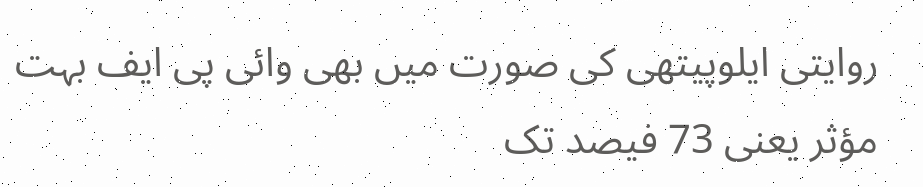روایتی ایلوپیتھی کی صورت میں بھی وائی پی ایف بہت مؤثر یعنی 73 فیصد تک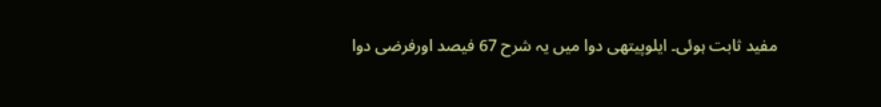مفید ثابت ہوئی۔ ایلوپیتھی دوا میں یہ شرح 67 فیصد اورفرضی دوا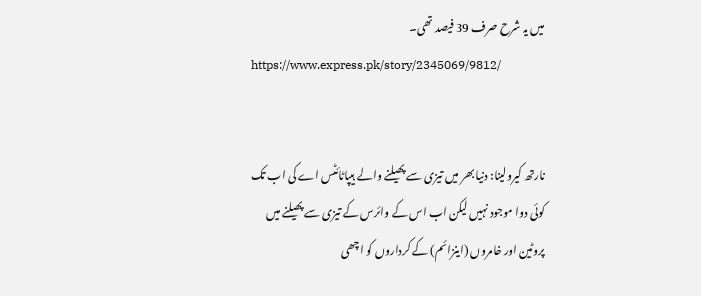میں یہ شرح صرف 39 فیصد تھی۔
https://www.express.pk/story/2345069/9812/


نارتھ کیرولینا: دنیا بھر میں تیزی سے پھیلنے والے ہیپاٹائٹس اے کی اب تک کوئی دوا موجود نہیں لیکن اب اس کے وائرس کے تیزی سے پھیلنے میں پروٹین اور خامروں (اینزائم) کے کرداروں کو اچھی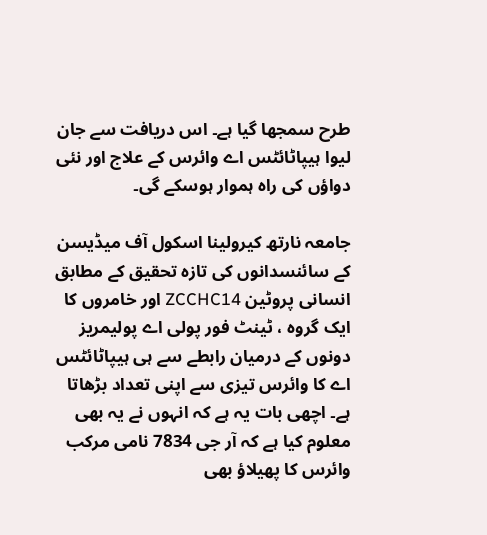طرح سمجھا گیا ہے۔ اس دریافت سے جان لیوا ہیپاٹائٹس اے وائرس کے علاج اور نئی دواؤں کی راہ ہموار ہوسکے گی۔

جامعہ نارتھ کیرولینا اسکول آف میڈیسن کے سائنسدانوں کی تازہ تحقیق کے مطابق انسانی پروٹین ZCCHC14 اور خامروں کا ایک گروہ ، ٹینٹ فور پولی اے پولیمریز دونوں کے درمیان رابطے سے ہی ہیپاٹائٹس اے کا وائرس تیزی سے اپنی تعداد بڑھاتا ہے۔ اچھی بات یہ ہے کہ انہوں نے یہ بھی معلوم کیا ہے کہ آر جی 7834 نامی مرکب وائرس کا پھیلاؤ بھی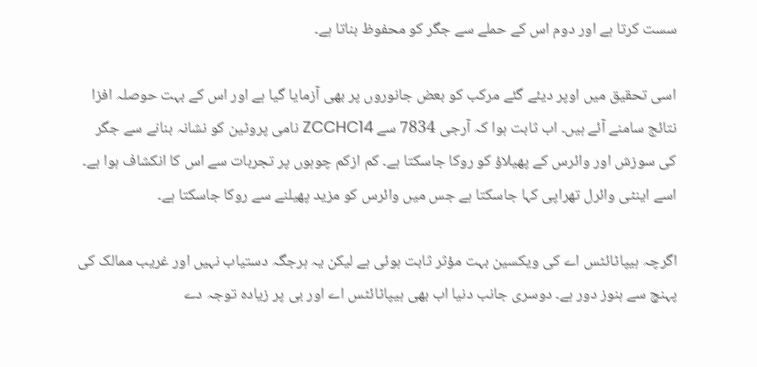سست کرتا ہے اور دوم اس کے حملے سے جگر کو محفوظ بناتا ہے۔

اسی تحقیق میں اوپر دیئے گئے مرکب کو بعض جانوروں پر بھی آزمایا گیا ہے اور اس کے بہت حوصلہ افزا نتائج سامنے آئے ہیں۔ اب ثابت ہوا کہ آرجی 7834 سے ZCCHC14 نامی پروٹین کو نشانہ بنانے سے جگر کی سوزش اور وائرس کے پھیلاؤ کو روکا جاسکتا ہے۔ کم ازکم چوہوں پر تجربات سے اس کا انکشاف ہوا ہے۔ اسے اینٹی وائرل تھراپی کہا جاسکتا ہے جس میں وائرس کو مزید پھیلنے سے روکا جاسکتا ہے۔

اگرچہ ہیپاٹائٹس اے کی ویکسین بہت مؤثر ثابت ہوئی ہے لیکن یہ ہرجگہ دستیاب نہیں اور غریب ممالک کی پہنچ سے ہنوز دور ہے۔ دوسری جانب دنیا اب بھی ہیپاٹائٹس اے اور بی پر زیادہ توجہ دے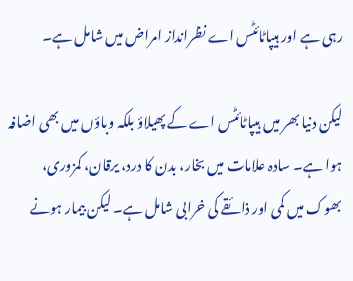رہی ہے اور ہیپاٹائٹس اے نظرانداز امراض میں شامل ہے۔

لیکن دنیا بھر میں ہیپاٹائٹس اے کے پھیلاؤ بلکہ وباؤں میں بھی اضافہ ہوا ہے۔ سادہ علامات میں بخار، بدن کا درد، یرقان، کمزوری، بھوک میں کمی اور ذائقے کی خرابی شامل ہے۔ لیکن بیمار ہونے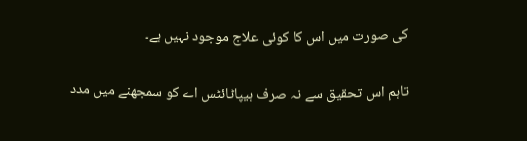کی صورت میں اس کا کوئی علاج موجود نہیں ہے۔

تاہم اس تحقیق سے نہ صرف ہیپاٹائٹس اے کو سمجھنے میں مدد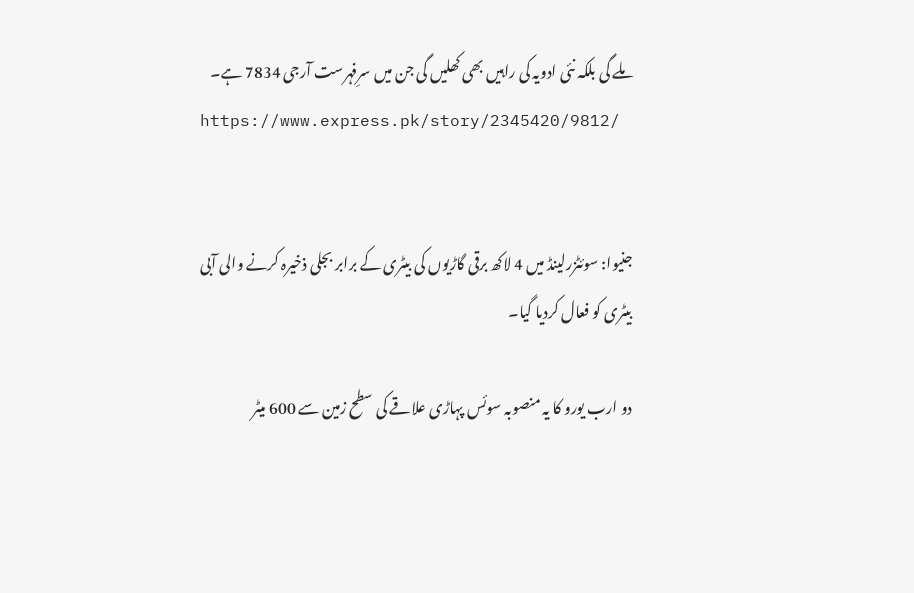ملے گی بلکہ نئی ادویہ کی راہیں بھی کھلیں گی جن میں سرِفہرست آرجی 7834 ہے۔
https://www.express.pk/story/2345420/9812/


جنیوا: سوئٹزرلینڈ میں 4 لاکھ برقی گاڑیوں کی بیٹری کے برابر بجلی ذخیرہ کرنے والی آبی بیٹری کو فعال کردیا گیا۔

دو ارب یورو کا یہ منصوبہ سوئس پہاڑی علاقے کی سطح زمین سے 600 میٹر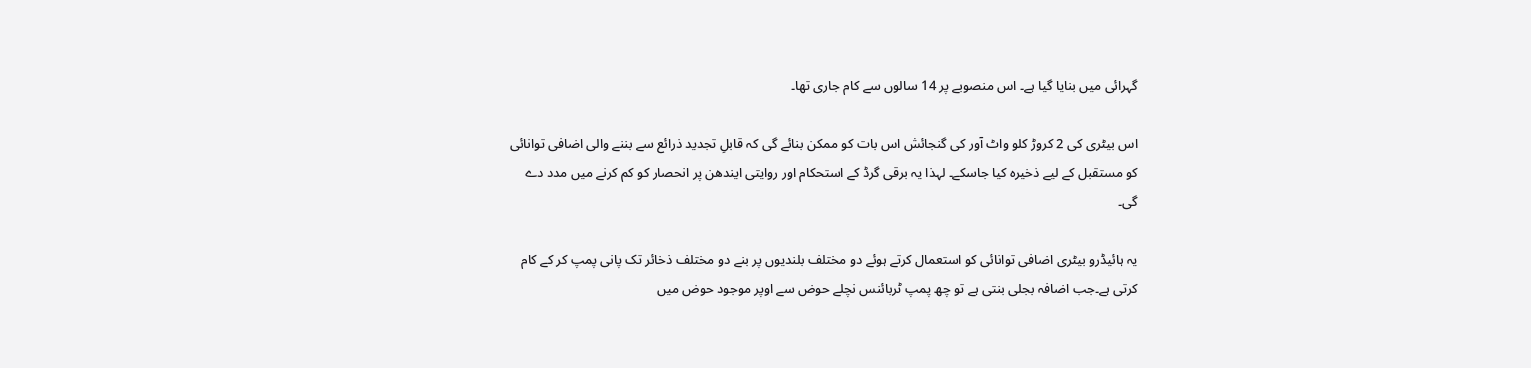گہرائی میں بنایا گیا ہے۔ اس منصوبے پر 14 سالوں سے کام جاری تھا۔

اس بیٹری کی 2 کروڑ کلو واٹ آور کی گنجائش اس بات کو ممکن بنائے گی کہ قابلِ تجدید ذرائع سے بننے والی اضافی توانائی کو مستقبل کے لیے ذخیرہ کیا جاسکے۔ لہذا یہ برقی گرڈ کے استحکام اور روایتی ایندھن پر انحصار کو کم کرنے میں مدد دے گی۔

یہ ہائیڈرو بیٹری اضافی توانائی کو استعمال کرتے ہوئے دو مختلف بلندیوں پر بنے دو مختلف ذخائر تک پانی پمپ کر کے کام کرتی ہے۔جب اضافہ بجلی بنتی ہے تو چھ پمپ ٹربائنس نچلے حوض سے اوپر موجود حوض میں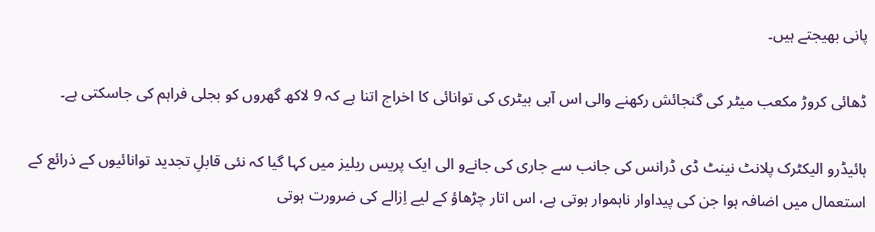پانی بھیجتے ہیں۔

ڈھائی کروڑ مکعب میٹر کی گنجائش رکھنے والی اس آبی بیٹری کی توانائی کا اخراج اتنا ہے کہ 9 لاکھ گھروں کو بجلی فراہم کی جاسکتی ہے۔

ہائیڈرو الیکٹرک پلانٹ نینٹ ڈی ڈرانس کی جانب سے جاری کی جانےو الی ایک پریس ریلیز میں کہا گیا کہ نئی قابلِ تجدید توانائیوں کے ذرائع کے استعمال میں اضافہ ہوا جن کی پیداوار ناہموار ہوتی ہے، اس اتار چڑھاؤ کے لیے اِزالے کی ضرورت ہوتی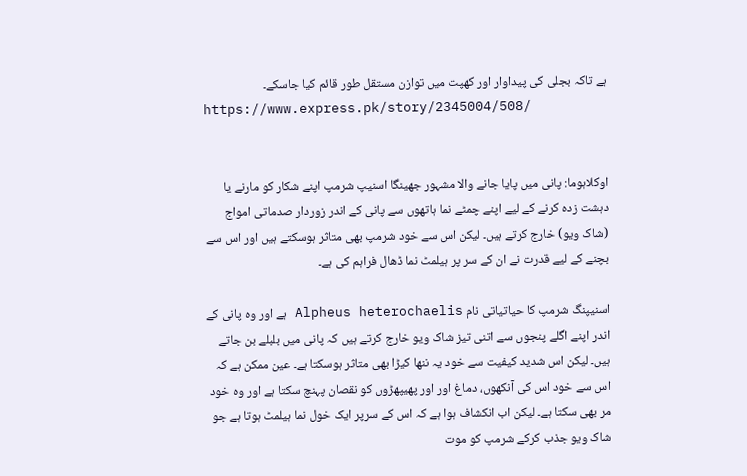ہے تاکہ بجلی کی پیداوار اور کھپت میں توازن مستقل طور قائم کیا جاسکے۔
https://www.express.pk/story/2345004/508/


اوکلاہوما: پانی میں پایا جانے والا مشہور جھینگا اسنیپ شرمپ اپنے شکار کو مارنے یا دہشت زدہ کرنے کے لیے اپنے چمٹے نما ہاتھوں سے پانی کے اندر زوردار صدماتی امواج (شاک ویو) خارج کرتے ہیں۔ لیکن اس سے خود شرمپ بھی متاثر ہوسکتے ہیں اور اس سے بچنے کے لیے قدرت نے ان کے سر پر ہیلمٹ نما ڈھال فراہم کی ہے۔

اسنیپنگ شرمپ کا حیاتیاتی نام Alpheus heterochaelis ہے اور وہ پانی کے اندر اپنے اگلے پنجوں سے اتنی تیز شاک ویو خارج کرتے ہیں کہ پانی میں بلبلے بن جاتے ہیں۔ لیکن اس شدید کیفیت سے خود یہ ننھا کیڑا بھی متاثر ہوسکتا ہے۔ عین ممکن ہے کہ اس سے خود اس کی آنکھوں، دماغ اور اور پھیپھڑوں کو نقصان پہنچ سکتا ہے اور وہ خود مر بھی سکتا ہے۔ لیکن اب انکشاف ہوا ہے کہ اس کے سرپر ایک خول نما ہیلمٹ ہوتا ہے جو شاک ویو جذب کرکے شرمپ کو موت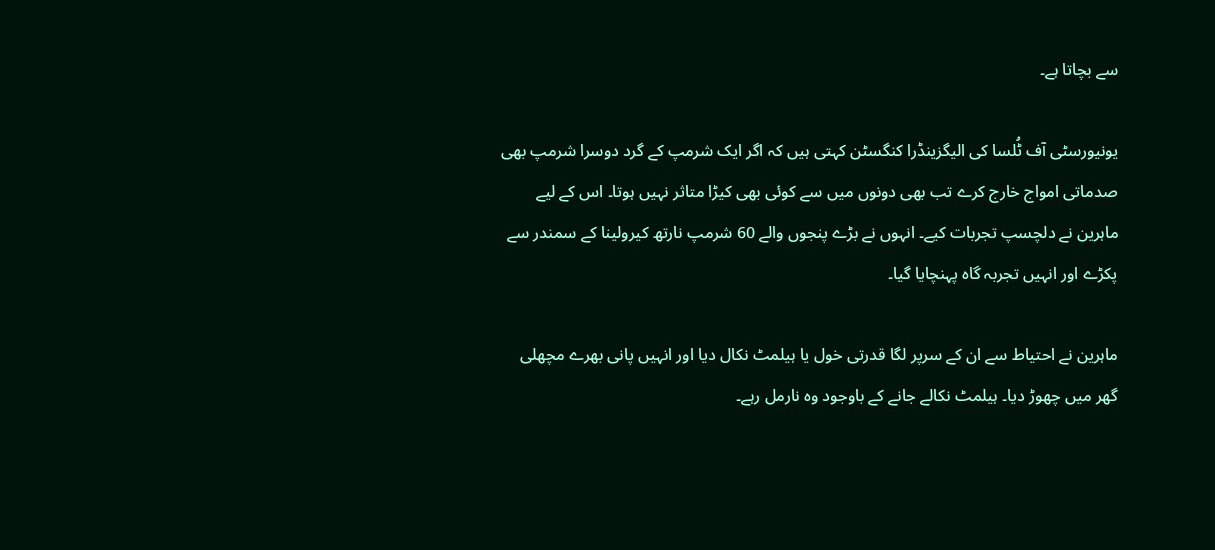سے بچاتا ہے۔

یونیورسٹی آف ٹُلسا کی الیگزینڈرا کنگسٹن کہتی ہیں کہ اگر ایک شرمپ کے گرد دوسرا شرمپ بھی صدماتی امواج خارج کرے تب بھی دونوں میں سے کوئی بھی کیڑا متاثر نہیں ہوتا۔ اس کے لیے ماہرین نے دلچسپ تجربات کیے۔ انہوں نے بڑے پنجوں والے 60 شرمپ نارتھ کیرولینا کے سمندر سے پکڑے اور انہیں تجربہ گاہ پہنچایا گیا۔

ماہرین نے احتیاط سے ان کے سرپر لگا قدرتی خول یا ہیلمٹ نکال دیا اور انہیں پانی بھرے مچھلی گھر میں چھوڑ دیا۔ ہیلمٹ نکالے جانے کے باوجود وہ نارمل رہے۔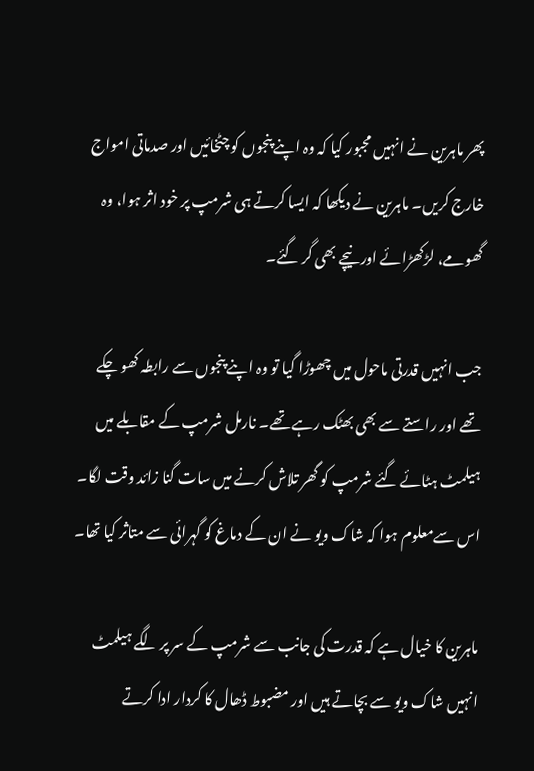پھر ماہرین نے انہیں مجبور کیا کہ وہ اپنے پنجوں کو چٹخائیں اور صدماتی امواج خارج کریں۔ ماہرین نے دیکھا کہ ایسا کرتے ہی شرمپ پر خود اثر ہوا، وہ گھومے، لڑکھڑائے اور نیچے بھی گر گئے۔

جب انہیں قدرتی ماحول میں چھوڑا گیا تو وہ اپنے پنجوں سے رابطہ کھو چکے تھے اور راستے سے بھی بھٹک رہے تھے۔ نارمل شرمپ کے مقابلے میں ہیلمٹ ہٹائے گئے شرمپ کو گھر تلاش کرنے میں سات گنا زائد وقت لگا۔ اس سےمعلوم ہوا کہ شاک ویو نے ان کے دماغ کو گہرائی سے متاثر کیا تھا۔

ماہرین کا خیال ہے کہ قدرت کی جانب سے شرمپ کے سر پر لگے ہیلمٹ انہیں شاک ویو سے بچاتے ہیں اور مضبوط ڈھال کا کردار ادا کرتے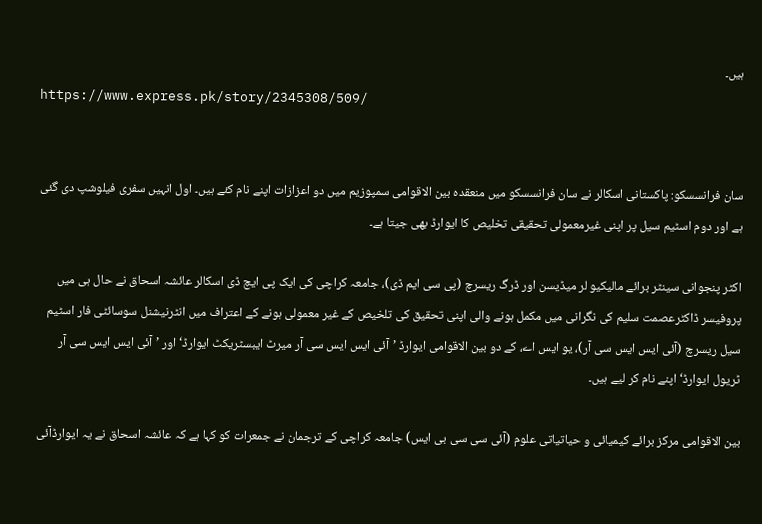ہیں۔
https://www.express.pk/story/2345308/509/


سان فرانسسكو: پاکستانی اسکالر نے سان فرانسسکو میں منعقدہ بین الاقوامی سمپوزیم میں دو اعزازات اپنے نام کئے ہیں۔ اول انہیں سفری فیلوشپ دی گئی ہے اور دوم اسٹیم سیل پر اپنی غیرمعمولی تحقیقی تخلیص کا ایوارڈ بھی جیتا ہے۔

اکٹر پنجوانی سینٹر برائے مالیکیو لر میڈیسن اور ڈرگ ریسرچ (پی سی ایم ڈی)، جامعہ کراچی کی ایک پی ایچ ڈی اسکالر عائشہ اسحاق نے حال ہی میں پروفیسر ڈاکٹرعصمت سلیم کی نگرانی میں مکمل ہونے والی اپنی تحقیق کی تلخیص کے غیر معمولی ہونے کے اعتراف میں انٹرنیشنل سوسائٹی فار اسٹیم سیل ریسرچ (آئی ایس ایس سی آر)، یو ایس اے، کے دو بین الاقوامی ایوارڈ ’آئی ایس ایس سی آر میرٹ ایبسٹریکٹ ایوارڈ‘ اور ’آئی ایس ایس سی آر ٹریول ایوارڈ‘ اپنے نام کر لیے ہیں۔

بین الاقوامی مرکز برائے کیمیائی و حیاتیاتی علوم (آئی سی سی بی ایس) جامعہ کراچی کے ترجمان نے جمعرات کو کہا ہے کہ عائشہ اسحاق نے یہ ایوارڈآئی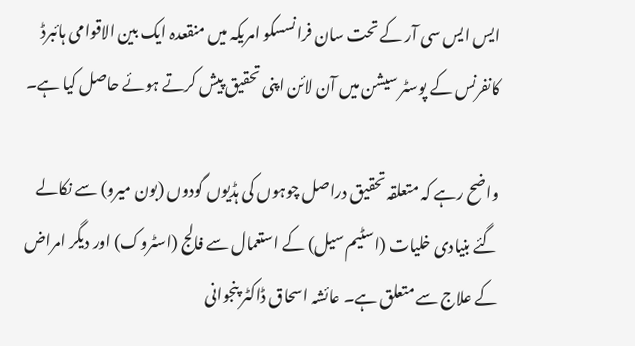ایس ایس سی آر کے تحت سان فرانسسکو امریکہ میں منقعدہ ایک بین الاقوامی ہائبرڈ کانفرنس کے پوسٹر سیشن میں آن لائن اپنی تحقیق پیش کرتے ہوئے حاصل کیا ہے۔

واضح رہے کہ متعلقہ تحقیق دراصل چوہوں کی ہڈیوں گودوں (بون میرو) سے نکالے گئے بنیادی خلیات (اسٹیم سیل) کے استعمال سے فالج (اسٹروک) اور دیگر امراض کے علاج سے متعلق ہے۔ عائشہ اسحاق ڈاکٹر پنجوانی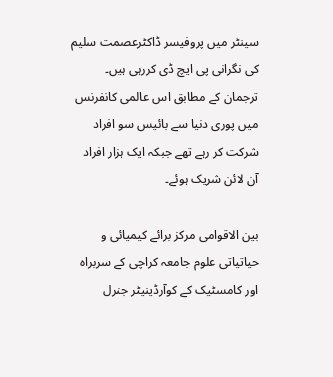سینٹر میں پروفیسر ڈاکٹرعصمت سلیم کی نگرانی پی ایچ ڈی کررہی ہیں۔ ترجمان کے مطابق اس عالمی کانفرنس میں پوری دنیا سے بائیس سو افراد شرکت کر رہے تھے جبکہ ایک ہزار افراد آن لائن شریک ہوئے۔

بین الاقوامی مرکز برائے کیمیائی و حیاتیاتی علوم جامعہ کراچی کے سربراہ اور کامسٹیک کے کوآرڈینیٹر جنرل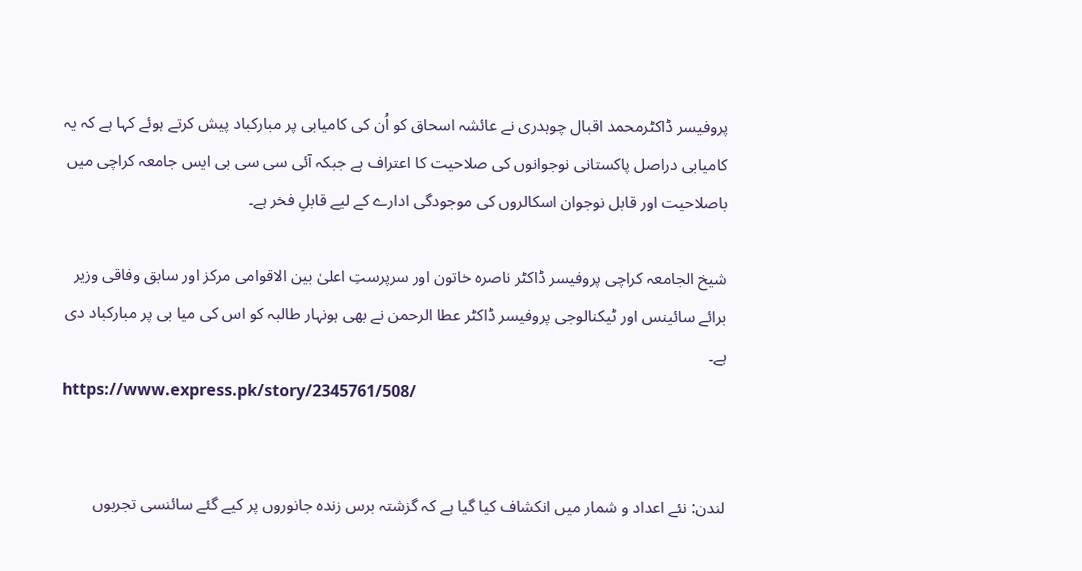پروفیسر ڈاکٹرمحمد اقبال چوہدری نے عائشہ اسحاق کو اُن کی کامیابی پر مبارکباد پیش کرتے ہوئے کہا ہے کہ یہ کامیابی دراصل پاکستانی نوجوانوں کی صلاحیت کا اعتراف ہے جبکہ آئی سی سی بی ایس جامعہ کراچی میں باصلاحیت اور قابل نوجوان اسکالروں کی موجودگی ادارے کے لیے قابلِ فخر ہے۔

شیخ الجامعہ کراچی پروفیسر ڈاکٹر ناصرہ خاتون اور سرپرستِ اعلیٰ بین الاقوامی مرکز اور سابق وفاقی وزیر برائے سائینس اور ٹیکنالوجی پروفیسر ڈاکٹر عطا الرحمن نے بھی ہونہار طالبہ کو اس کی میا بی پر مبارکباد دی ہے۔
https://www.express.pk/story/2345761/508/


لندن: نئے اعداد و شمار میں انکشاف کیا گیا ہے کہ گزشتہ برس زندہ جانوروں پر کیے گئے سائنسی تجربوں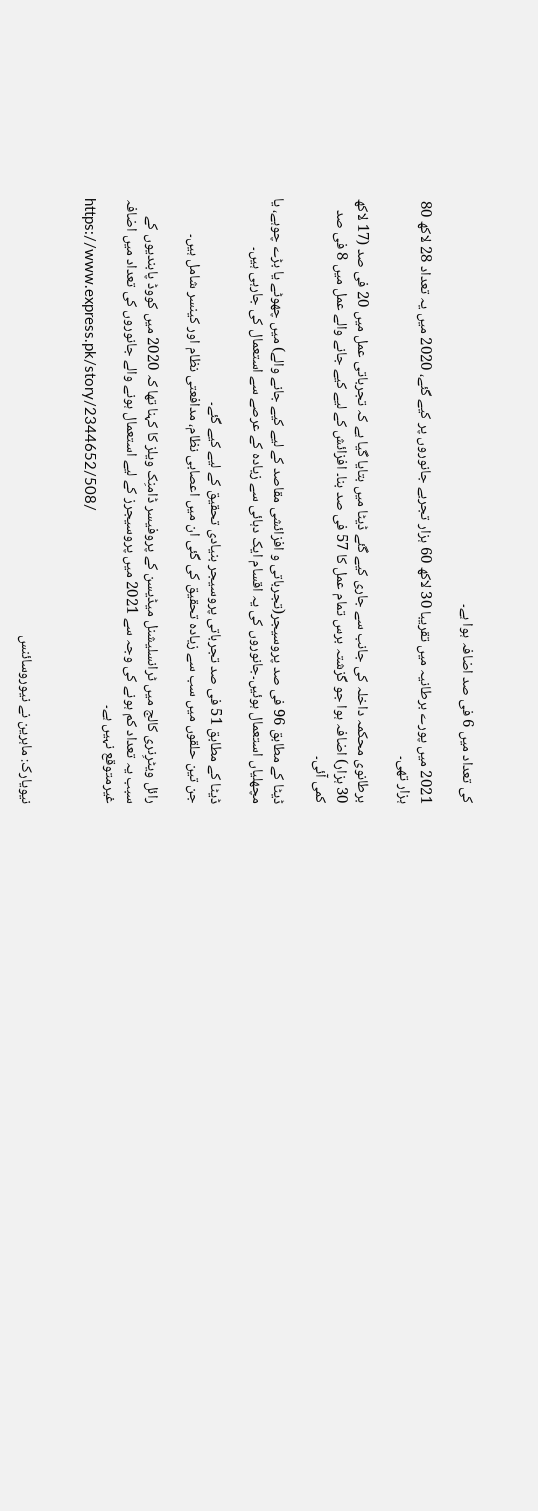کی تعداد میں 6 فی صد اضافہ ہوا ہے۔

2021 میں پورے برطانیہ میں تقریبا 30 لاکھ 60 ہزار تجربے جانوروں پر کیے گئے، 2020 میں یہ تعداد 28 لاکھ 80 ہزار تھی۔

برطانوی محکمہ داخلہ کی جانب سے جاری کیے گئے ڈیٹا میں بتایا گیا ہے کہ تجرباتی عمل میں 20 فی صد (17 لاکھ 30 ہزار) اضافہ ہوا جو گزشتہ برس تمام عمل کا 57 فی صد بنا۔ افزائش کے لیے کیے جانے والے عمل میں 8 فی صد کمی آئی۔

ڈیٹا کے مطابق 96 فی صد پروسیجر(تجرباتی و افزائشی مقاصد کے لیے کیے جانے والے) میں چھوٹے یا بڑے چوہے، یا مچھلیاں استعمال ہوئیں۔جانوروں کی یہ اقسام ایک دہائی سے زیادہ کے عرصے سے استعمال کی جارہی ہیں۔

ڈیٹا کے مطابق 51 فی صد تجرباتی پروسیجر بنیادی تحقیق کے لیے کیے گئے۔
جن تین حلقوں میں سب سے زیادہ تحقیق کی گئی ان میں اعصابی نظام، مدافعتی نظام اور کینسر شامل ہیں۔

رائل ویٹرِنری کالج میں ٹرانسلیشنل میڈیسن کے پروفیسر ڈامنِک ویلز کا کہنا تھا کہ 2020 میں کووڈ پابندیوں کے سبب یہ تعداد کم ہونے کی وجہ سے 2021 میں پروسیجرز کے لیے استعمال ہونے والے جانوروں کی تعداد میں اضافہ غیرمتوقع نہیں ہے۔
https://www.express.pk/story/2344652/508/


نیویارک: ماہرین نے نیوروسائنس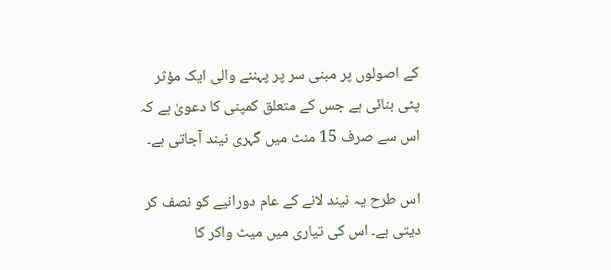کے اصولوں پر مبنی سر پر پہننے والی ایک مؤثر پٹی بنائی ہے جس کے متعلق کمپنی کا دعویٰ ہے کہ اس سے صرف 15 منٹ میں گہری نیند آجاتی ہے۔

اس طرح یہ نیند لانے کے عام دورانیے کو نصف کر دیتی ہے۔ اس کی تیاری میں میٹ واکر کا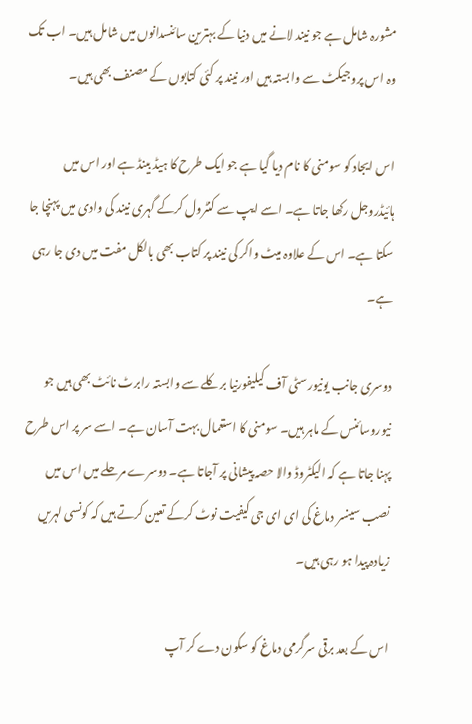مشورہ شامل ہے جو نیند لانے میں دنیا کے بہترین سائنسدانوں میں شامل ہیں۔ اب تک وہ اس پروجیکٹ سے وابستہ ہیں اور نیند پر کئی کتابوں کے مصنف بھی ہیں۔

اس ایجاد کو سومنی کا نام دیا گیا ہے جو ایک طرح کا ہیڈ بینڈ ہے اور اس میں ہائیڈروجل رکھا جاتا ہے۔ اسے ایپ سے کنٹرول کرکے گہری نیند کی وادی میں پہنچا جا سکتا ہے۔ اس کے علاوہ میٹ واکر کی نیند پر کتاب بھی بالکل مفت میں دی جا رہی ہے۔

دوسری جانب یونیورسٹی آف کیلیفورنیا برکلے سے وابستہ رابرٹ نائٹ بھی ہیں جو نیوروسائنس کے ماہر ہیں۔ سومنی کا استعمال بہت آسان ہے۔ اسے سر پر اس طرح پہنا جاتا ہے کہ الیکٹروڈ والا حصہ پیشانی پر آجاتا ہے۔ دوسرے مرحلے میں اس میں نصب سینسر دماغ کی ای ای جی کیفیت نوٹ کرکے تعین کرتے ہیں کہ کونسی لہریں زیادہ پیدا ہو رہی ہیں۔

اس کے بعد برقی سرگرمی دماغ کو سکون دے کر آپ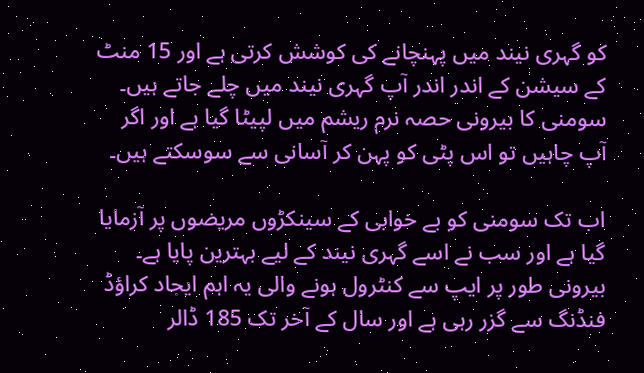کو گہری نیند میں پہنچانے کی کوشش کرتی ہے اور 15 منٹ کے سیشن کے اندر اندر آپ گہری نیند میں چلے جاتے ہیں۔ سومنی کا بیرونی حصہ نرم ریشم میں لپیٹا گیا ہے اور اگر آپ چاہیں تو اس پٹی کو پہن کر آسانی سے سوسکتے ہیں۔

اب تک سومنی کو بے خوابی کے سینکڑوں مریضوں پر آزمایا گیا ہے اور سب نے اسے گہری نیند کے لیے بہترین پایا ہے۔ بیرونی طور پر ایپ سے کنٹرول ہونے والی یہ اہم ایجاد کراؤڈ فنڈنگ سے گزر رہی ہے اور سال کے آخر تک 185 ڈالر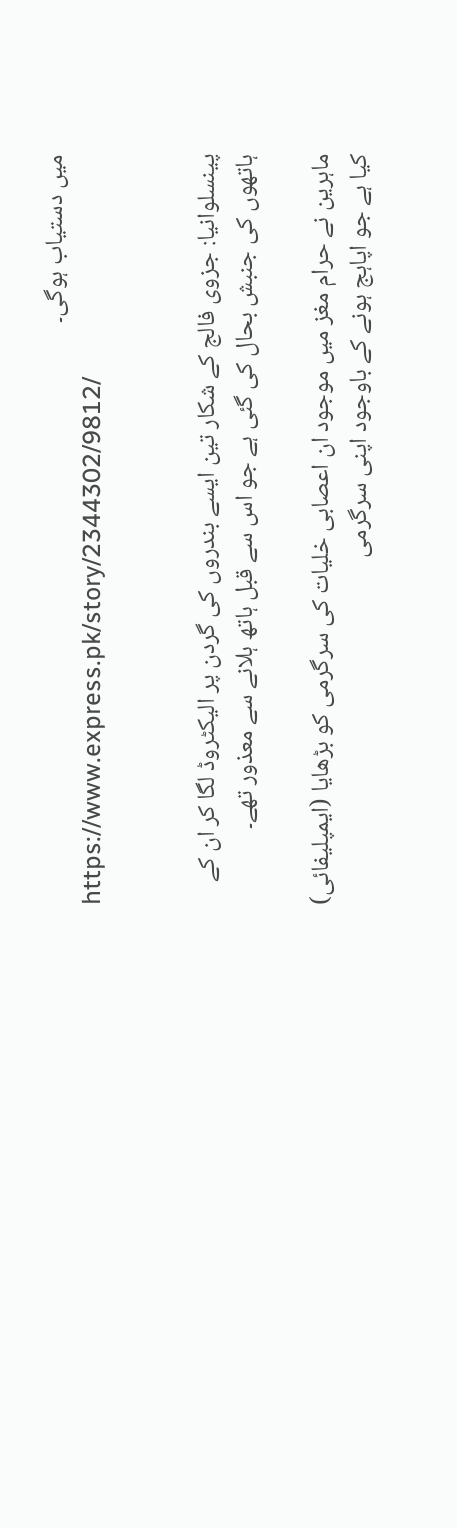میں دستیاب ہوگی۔
https://www.express.pk/story/2344302/9812/


پینسلوانیا: جزوی فالج کے شکار تین ایسے بندروں کی گردن پر الیکٹروڈ لگا کر ان کے ہاتھوں کی جنبش بحال کی گئی ہے جو اس سے قبل ہاتھ ہلانے سے معذور تھے۔

ماہرین نے حرام مغز میں موجود ان اعصابی خلیات کی سرگرمی کو بڑھایا (ایمپلیفائی) کیا ہے جو اپاہج ہونے کے باوجود اپنی سرگرمی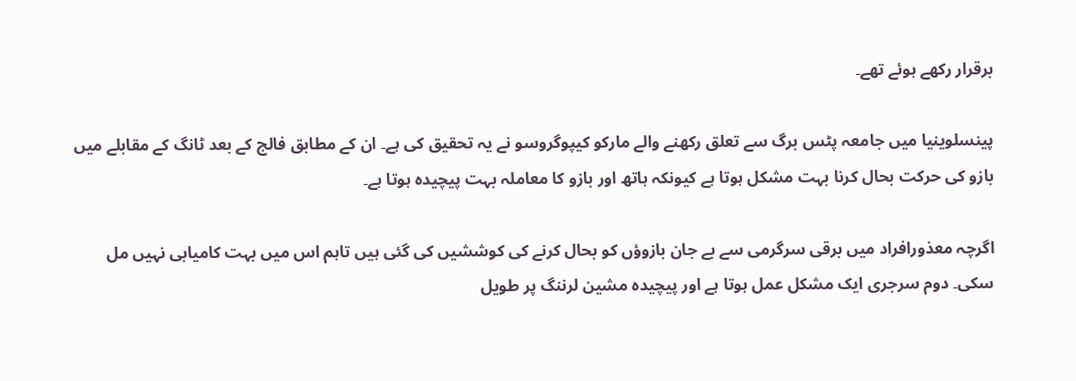برقرار رکھے ہوئے تھے۔

پینسلوینیا میں جامعہ پٹس برگ سے تعلق رکھنے والے مارکو کیپوگروسو نے یہ تحقیق کی ہے۔ ان کے مطابق فالج کے بعد ٹانگ کے مقابلے میں بازو کی حرکت بحال کرنا بہت مشکل ہوتا ہے کیونکہ ہاتھ اور بازو کا معاملہ بہت پیچیدہ ہوتا ہے۔

اگرچہ معذورافراد میں برقی سرگرمی سے بے جان بازوؤں کو بحال کرنے کی کوششیں کی گئی ہیں تاہم اس میں بہت کامیابی نہیں مل سکی۔ دوم سرجری ایک مشکل عمل ہوتا ہے اور پیچیدہ مشین لرننگ پر طویل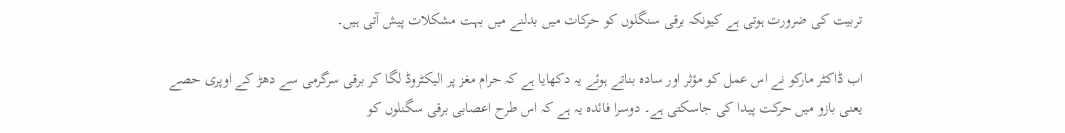تربیت کی ضرورت ہوتی ہے کیونکہ برقی سنگلوں کو حرکات میں بدلنے میں بہت مشکلات پیش آتی ہیں۔

اب ڈاکٹر مارکو نے اس عمل کو مؤثر اور سادہ بناتے ہوئے یہ دکھایا ہے کہ حرام مغز پر الیکٹروڈ لگا کر برقی سرگرمی سے دھڑ کے اوپری حصے یعنی بازو میں حرکت پیدا کی جاسکتی ہے۔ دوسرا فائدہ یہ ہے کہ اس طرح اعصابی برقی سگنلوں کو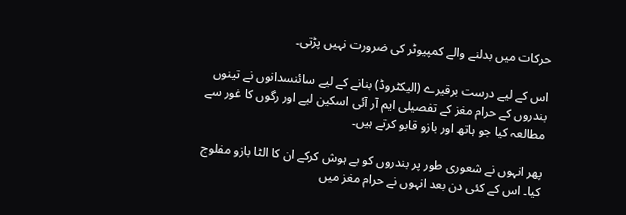حرکات میں بدلنے والے کمپیوٹر کی ضرورت نہیں پڑتی۔

اس کے لیے درست برقیرے (الیکٹروڈ) بنانے کے لیے سائنسدانوں نے تینوں بندروں کے حرام مغز کے تفصیلی ایم آر آئی اسکین لیے اور رگوں کا غور سے مطالعہ کیا جو ہاتھ اور بازو قابو کرتے ہیں۔

پھر انہوں نے شعوری طور پر بندروں کو بے ہوش کرکے ان کا الٹا بازو مفلوج کیا۔ اس کے کئی دن بعد انہوں نے حرام مغز میں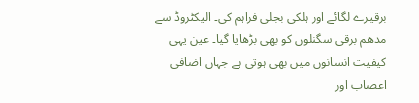برقیرے لگائے اور ہلکی بجلی فراہم کی۔ الیکٹروڈ سے مدھم برقی سگنلوں کو بھی بڑھایا گیا۔ عین یہی کیفیت انسانوں میں بھی ہوتی ہے جہاں اضافی اعصاب اور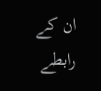ان کے رابطے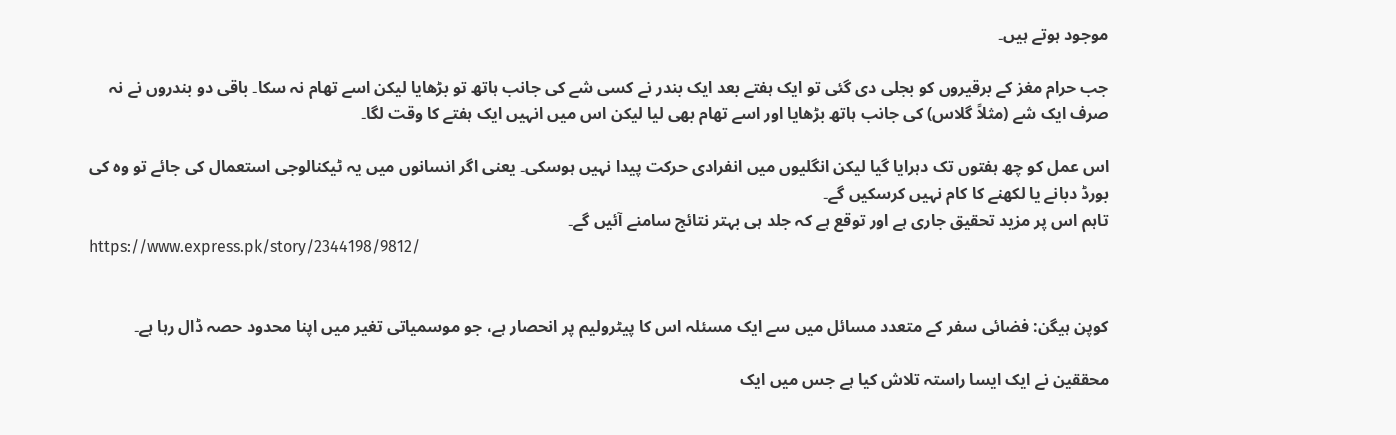موجود ہوتے ہیں۔

جب حرام مغز کے برقیروں کو بجلی دی گئی تو ایک ہفتے بعد ایک بندر نے کسی شے کی جانب ہاتھ تو بڑھایا لیکن اسے تھام نہ سکا۔ باقی دو بندروں نے نہ صرف ایک شے (مثلاً گلاس) کی جانب ہاتھ بڑھایا اور اسے تھام بھی لیا لیکن اس میں انہیں ایک ہفتے کا وقت لگا۔

اس عمل کو چھ ہفتوں تک دہرایا گیا لیکن انگلیوں میں انفرادی حرکت پیدا نہیں ہوسکی۔ یعنی اگر انسانوں میں یہ ٹیکنالوجی استعمال کی جائے تو وہ کی بورڈ دبانے یا لکھنے کا کام نہیں کرسکیں گے۔
تاہم اس پر مزید تحقیق جاری ہے اور توقع ہے کہ جلد ہی بہتر نتائج سامنے آئیں گے۔
https://www.express.pk/story/2344198/9812/


کوپن ہیگن: فضائی سفر کے متعدد مسائل میں سے ایک مسئلہ اس کا پیٹرولیم پر انحصار ہے، جو موسمیاتی تغیر میں اپنا محدود حصہ ڈال رہا ہے۔

محققین نے ایک ایسا راستہ تلاش کیا ہے جس میں ایک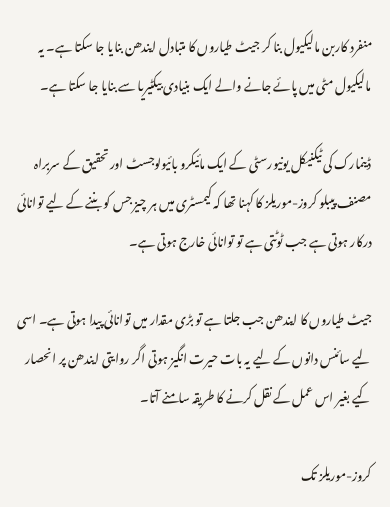منفرد کاربن مالیکیول بنا کر جیٹ طیاروں کا متبادل ایندھن بنایا جا سکتا ہے۔ یہ مالیکیول مٹی میں پائے جانے والے ایک بنیادی بیکٹیریا سے بنایا جا سکتا ہے۔

ڈینمارک کی ٹیکنیکل یونیورسٹی کے ایک مائیکرو بائیولوجسٹ اور تحقیق کے سربراہ مصنف پیبلو کروز-موریلز کا کہنا تھا کہ کیمسٹری میں ہر چیز جس کو بننے کے لیے توانائی درکار ہوتی ہے جب ٹوٹتی ہے تو توانائی خارج ہوتی ہے۔

جیٹ طیاروں کا ایندھن جب جلتا ہے تو بڑی مقدار میں توانائی پیدا ہوتی ہے۔ اسی لیے سائنس دانوں کے لیے یہ بات حیرت انگیز ہوتی اگر روایتی ایندھن پر انحصار کیے بغیر اس عمل کے نقل کرنے کا طریقہ سامنے آتا۔

کروز-موریلز تک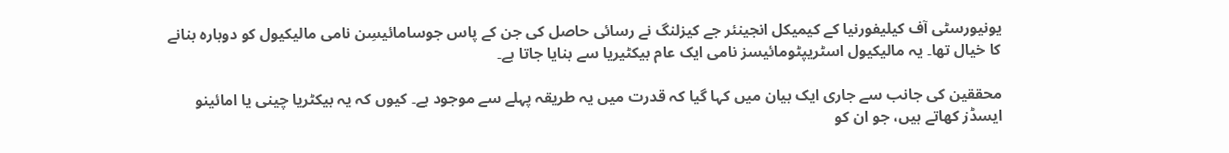یونیورسٹی آف کیلیفورنیا کے کیمیکل انجینئر جے کیزلنگ نے رسائی حاصل کی جن کے پاس جوسامائیسِن نامی مالیکیول کو دوبارہ بنانے کا خیال تھا۔ یہ مالیکیول اسٹریپٹومائیسز نامی ایک عام بیکٹیریا سے بنایا جاتا ہے۔

محققین کی جانب سے جاری ایک بیان میں کہا گیا کہ قدرت میں یہ طریقہ پہلے سے موجود ہے۔ کیوں کہ یہ بیکٹریا چینی یا امائینو ایسڈز کھاتے ہیں، جو ان کو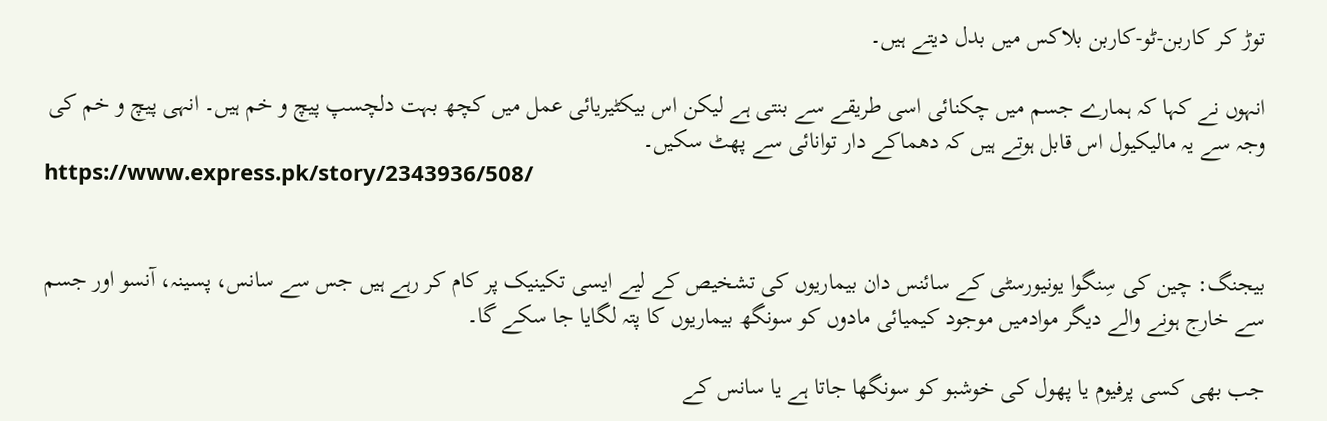توڑ کر کاربن-ٹو-کاربن بلاکس میں بدل دیتے ہیں۔

انہوں نے کہا کہ ہمارے جسم میں چکنائی اسی طریقے سے بنتی ہے لیکن اس بیکٹیریائی عمل میں کچھ بہت دلچسپ پیچ و خم ہیں۔ انہی پیچ و خم کی وجہ سے یہ مالیکیول اس قابل ہوتے ہیں کہ دھماکے دار توانائی سے پھٹ سکیں۔
https://www.express.pk/story/2343936/508/


بیجنگ: چین کی سِنگوا یونیورسٹی کے سائنس دان بیماریوں کی تشخیص کے لیے ایسی تکینیک پر کام کر رہے ہیں جس سے سانس، پسینہ، آنسو اور جسم سے خارج ہونے والے دیگر موادمیں موجود کیمیائی مادوں کو سونگھ بیماریوں کا پتہ لگایا جا سکے گا۔

جب بھی کسی پرفیوم یا پھول کی خوشبو کو سونگھا جاتا ہے یا سانس کے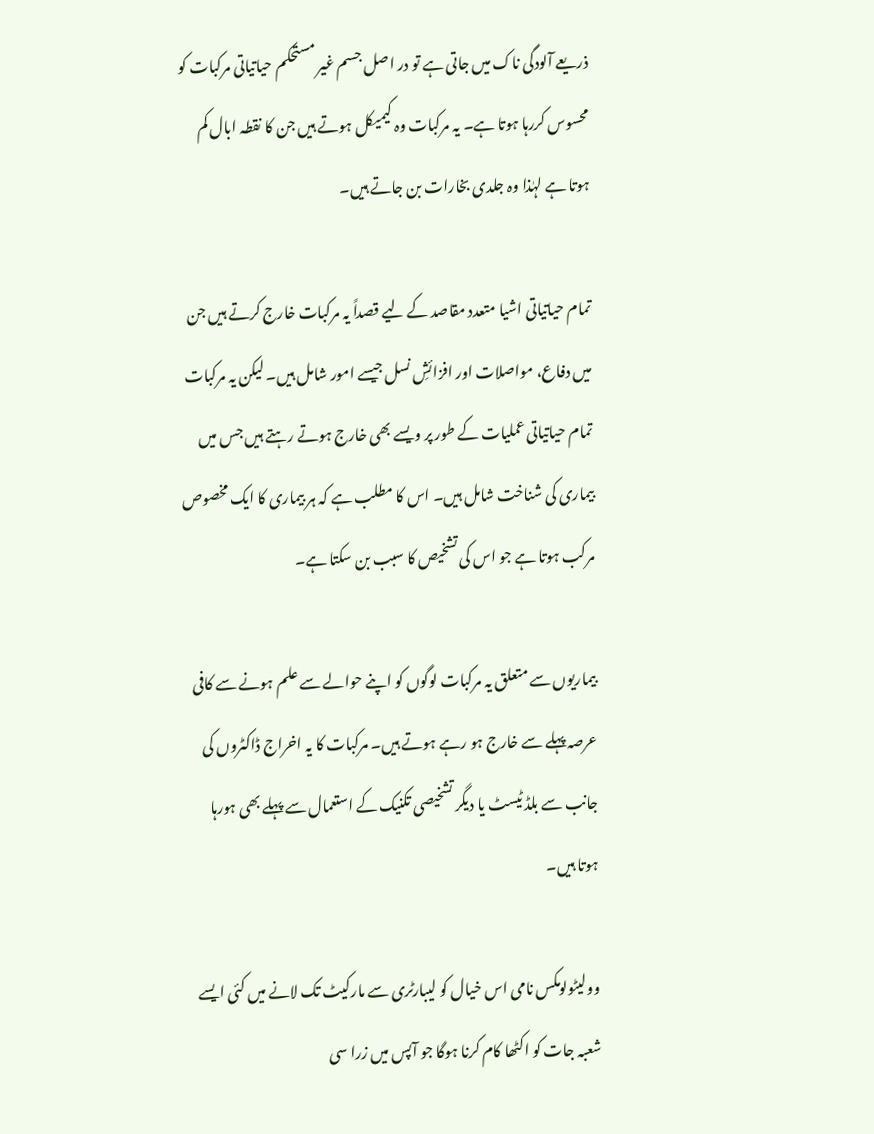ذریعے آلودگی ناک میں جاتی ہے تو در اصل جسم غیر مستحکم حیاتیاتی مرکبات کو محسوس کررہا ہوتا ہے۔ یہ مرکبات وہ کیمیکل ہوتے ہیں جن کا نقطہ ابال کم ہوتا ہے لہٰذا وہ جلدی بخارات بن جاتے ہیں۔

تمام حیاتیاتی اشیا متعدد مقاصد کے لیے قصداً یہ مرکبات خارج کرتے ہیں جن میں دفاع، مواصلات اور افزائشِ نسل جیسے امور شامل ہیں۔ لیکن یہ مرکبات تمام حیاتیاتی عملیات کے طور پر ویسے بھی خارج ہوتے رہتے ہیں جس میں بیماری کی شناخت شامل ہیں۔ اس کا مطلب ہے کہ ہر بیماری کا ایک مخصوص مرکب ہوتا ہے جو اس کی تشخیص کا سبب بن سکتا ہے۔

بیماریوں سے متعلق یہ مرکبات لوگوں کو اپنے حوالے سے علم ہونے سے کافی عرصہ پہلے سے خارج ہو رہے ہوتے ہیں۔ مرکبات کا یہ اخراج ڈاکٹروں کی جانب سے بلڈ ٹیسٹ یا دیگر تشخیصی تکنیک کے استعمال سے پہلے بھی ہورہا ہوتا ہیں۔

وولیٹولومکس نامی اس خیال کو لیبارٹری سے مارکیٹ تک لانے میں کئی ایسے شعبہ جات کو اکٹھا کام کرنا ہوگا جو آپس میں زرا سی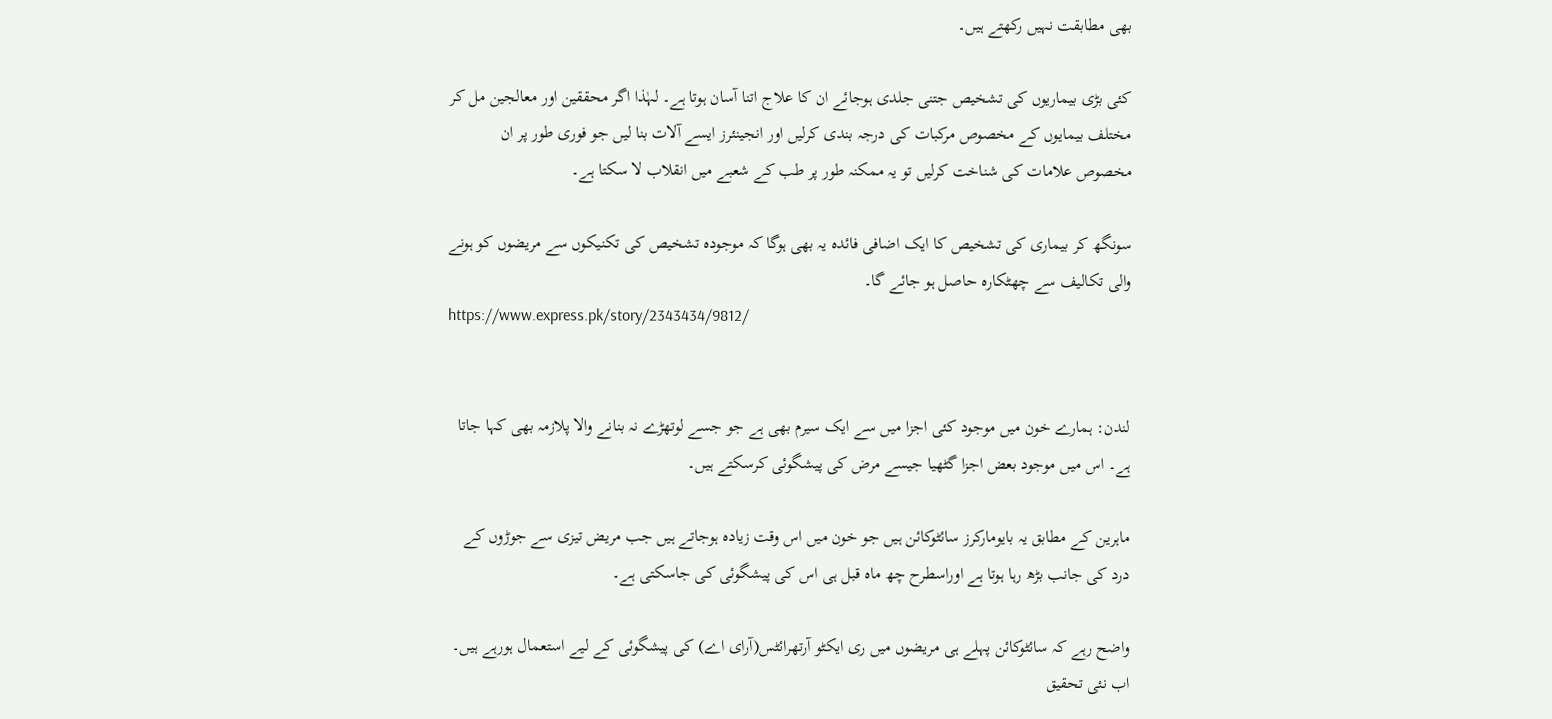بھی مطابقت نہیں رکھتے ہیں۔

کئی بڑی بیماریوں کی تشخیص جتنی جلدی ہوجائے ان کا علاج اتنا آسان ہوتا ہے۔ لہٰذا اگر محققین اور معالجین مل کر مختلف بیمایوں کے مخصوص مرکبات کی درجہ بندی کرلیں اور انجینئرز ایسے آلات بنا لیں جو فوری طور پر ان مخصوص علامات کی شناخت کرلیں تو یہ ممکنہ طور پر طب کے شعبے میں انقلاب لا سکتا ہے۔

سونگھ کر بیماری کی تشخیص کا ایک اضافی فائدہ یہ بھی ہوگا کہ موجودہ تشخیص کی تکنیکوں سے مریضوں کو ہونے والی تکالیف سے چھٹکارہ حاصل ہو جائے گا۔
https://www.express.pk/story/2343434/9812/


لندن: ہمارے خون میں موجود کئی اجزا میں سے ایک سیرم بھی ہے جو جسے لوتھڑے نہ بنانے والا پلازمہ بھی کہا جاتا ہے۔ اس میں موجود بعض اجزا گٹھیا جیسے مرض کی پیشگوئی کرسکتے ہیں۔

ماہرین کے مطابق یہ بایومارکرز سائٹوکائن ہیں جو خون میں اس وقت زیادہ ہوجاتے ہیں جب مریض تیزی سے جوڑوں کے درد کی جانب بڑھ رہا ہوتا ہے اوراسطرح چھ ماہ قبل ہی اس کی پیشگوئی کی جاسکتی ہے۔

واضح رہے کہ سائٹوکائن پہلے ہی مریضوں میں ری ایکٹو آرتھرائٹس(آرای اے) کی پیشگوئی کے لیے استعمال ہورہے ہیں۔ اب نئی تحقیق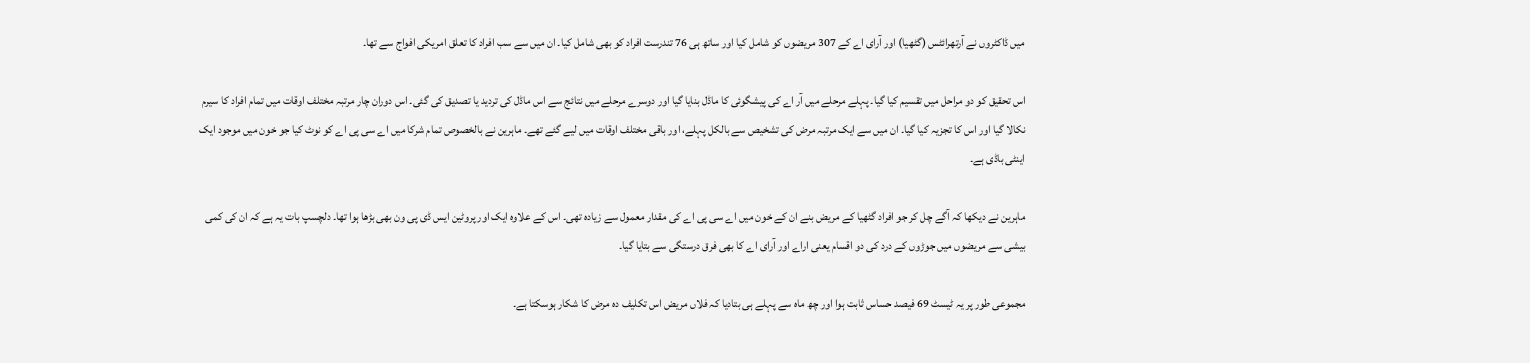میں ڈاکٹروں نے آرتھرائٹس (گٹھیا) اور آرای اے کے 307 مریضوں کو شامل کیا اور ساتھ ہی 76 تندرست افراد کو بھی شامل کیا۔ ان میں سے سب افراد کا تعلق امریکی افواج سے تھا۔

اس تحقیق کو دو مراحل میں تقسیم کیا گیا۔ پہلے مرحلے میں آر اے کی پیشگوئی کا ماڈل بنایا گیا اور دوسرے مرحلے میں نتائج سے اس ماڈل کی تردید یا تصدیق کی گئی۔ اس دوران چار مرتبہ مختلف اوقات میں تمام افراد کا سیرم نکالا گیا اور اس کا تجزیہ کیا گیا۔ ان میں سے ایک مرتبہ مرض کی تشخیص سے بالکل پہلے، اور باقی مختلف اوقات میں لیے گئے تھے۔ ماہرین نے بالخصوص تمام شرکا میں اے سی پی اے کو نوٹ کیا جو خون میں موجود ایک اینٹی باڈی ہے۔

ماہرین نے دیکھا کہ آگے چل کر جو افراد گٹھیا کے مریض بنے ان کے خون میں اے سی پی اے کی مقدار معمول سے زیادہ تھی۔ اس کے علاوہ ایک اور پروٹین ایس ڈی پی ون بھی بڑھا ہوا تھا۔ دلچسپ بات یہ ہے کہ ان کی کمی بیشی سے مریضوں میں جوڑوں کے درد کی دو اقسام یعنی اراے اور آرای اے کا بھی فرق درستگی سے بتایا گیا۔

مجموعی طور پر یہ ٹیسٹ 69 فیصد حساس ثابت ہوا اور چھ ماہ سے پہلے ہی بتادیا کہ فلاں مریض اس تکلیف دہ مرض کا شکار ہوسکتا ہے۔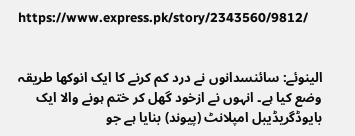https://www.express.pk/story/2343560/9812/


الینوئے: سائنسدانوں نے درد کم کرنے کا ایک انوکھا طریقہ وضع کیا ہے۔ انہوں نے ازخود گھل کر ختم ہونے والا ایک بایوڈگریڈیبل امپلانٹ (پیوند) بنایا ہے جو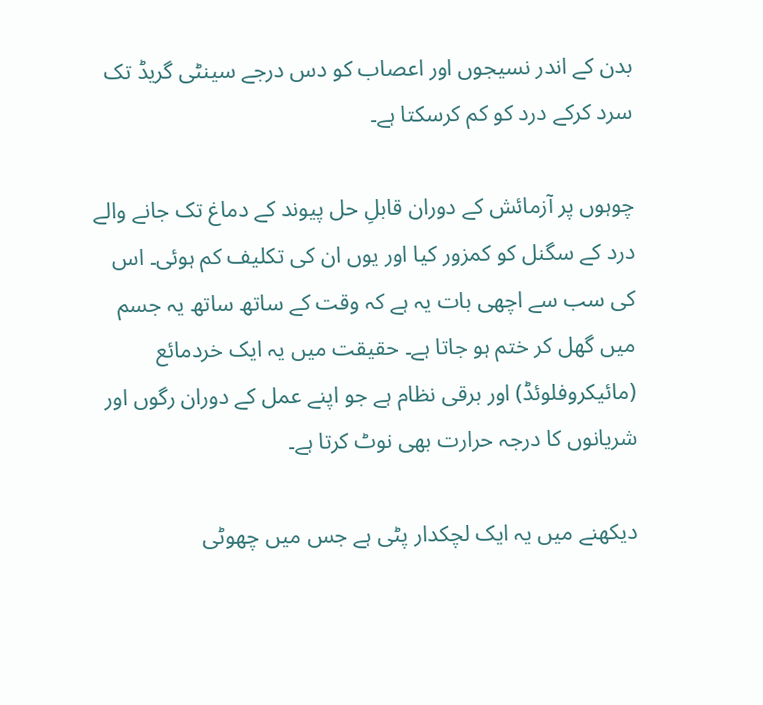بدن کے اندر نسیجوں اور اعصاب کو دس درجے سینٹی گریڈ تک سرد کرکے درد کو کم کرسکتا ہے۔

چوہوں پر آزمائش کے دوران قابلِ حل پیوند کے دماغ تک جانے والے درد کے سگنل کو کمزور کیا اور یوں ان کی تکلیف کم ہوئی۔ اس کی سب سے اچھی بات یہ ہے کہ وقت کے ساتھ ساتھ یہ جسم میں گھل کر ختم ہو جاتا ہے۔ حقیقت میں یہ ایک خردمائع (مائیکروفلوئڈ) اور برقی نظام ہے جو اپنے عمل کے دوران رگوں اور شریانوں کا درجہ حرارت بھی نوٹ کرتا ہے۔

دیکھنے میں یہ ایک لچکدار پٹی ہے جس میں چھوٹی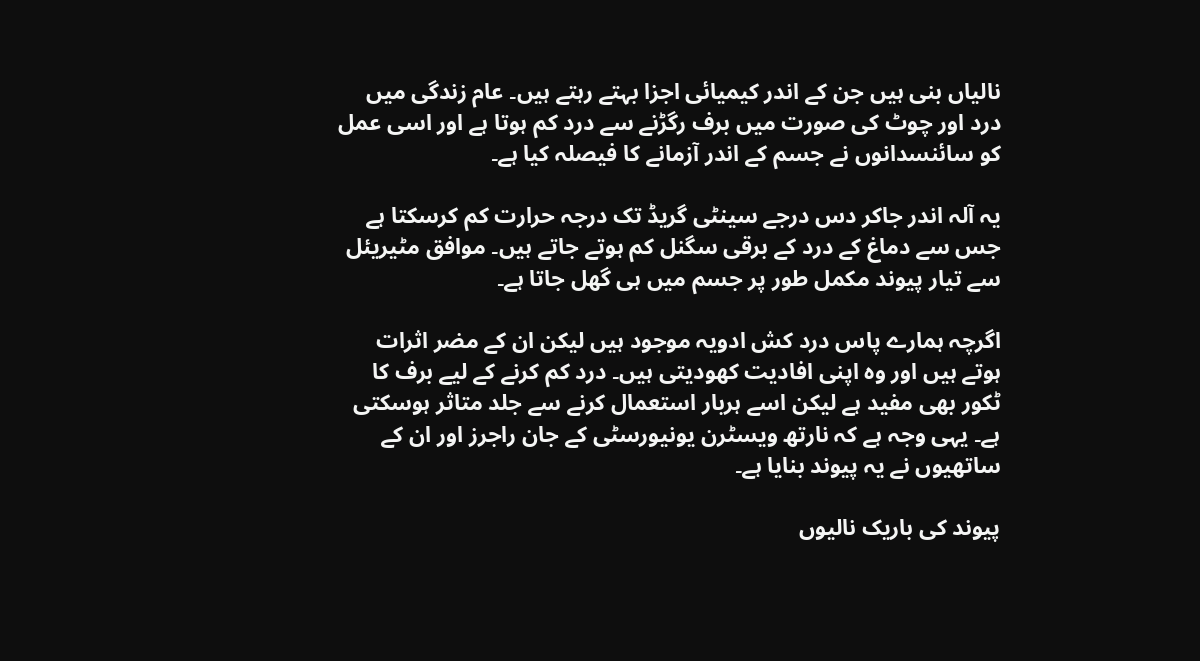نالیاں بنی ہیں جن کے اندر کیمیائی اجزا بہتے رہتے ہیں۔ عام زندگی میں درد اور چوٹ کی صورت میں برف رگڑنے سے درد کم ہوتا ہے اور اسی عمل کو سائنسدانوں نے جسم کے اندر آزمانے کا فیصلہ کیا ہے۔

یہ آلہ اندر جاکر دس درجے سینٹی گریڈ تک درجہ حرارت کم کرسکتا ہے جس سے دماغ کے درد کے برقی سگنل کم ہوتے جاتے ہیں۔ موافق مٹیریئل سے تیار پیوند مکمل طور پر جسم میں ہی گھل جاتا ہے۔

اگرچہ ہمارے پاس درد کش ادویہ موجود ہیں لیکن ان کے مضر اثرات ہوتے ہیں اور وہ اپنی افادیت کھودیتی ہیں۔ درد کم کرنے کے لیے برف کا ٹکور بھی مفید ہے لیکن اسے ہربار استعمال کرنے سے جلد متاثر ہوسکتی ہے۔ یہی وجہ ہے کہ نارتھ ویسٹرن یونیورسٹی کے جان راجرز اور ان کے ساتھیوں نے یہ پیوند بنایا ہے۔

پیوند کی باریک نالیوں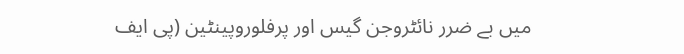میں بے ضرر نائٹروجن گیس اور پرفلوروپینٹین (پی ایف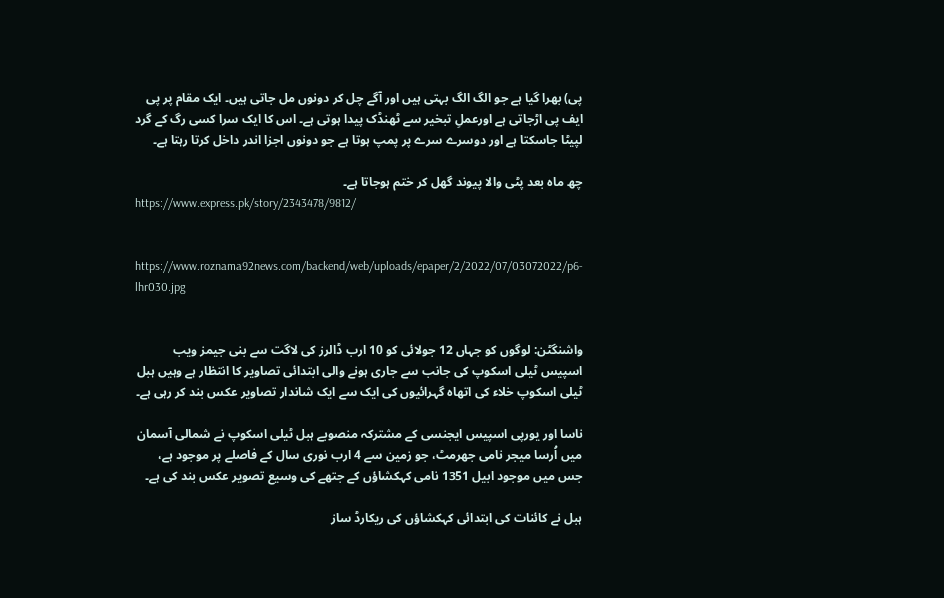پی) بھرا گیا ہے جو الگ الگ بہتی ہیں اور آگے چل کر دونوں مل جاتی ہیں۔ ایک مقام پر پی ایف پی اڑجاتی ہے اورعملِ تبخیر سے ٹھنڈک پیدا ہوتی ہے۔ اس کا ایک سرا کسی رگ کے گرد لپیٹا جاسکتا ہے اور دوسرے سرے پر پمپ ہوتا ہے جو دونوں اجزا اندر داخل کرتا رہتا ہے۔

چھ ماہ بعد پٹی والا پیوند گھل کر ختم ہوجاتا ہے۔
https://www.express.pk/story/2343478/9812/


https://www.roznama92news.com/backend/web/uploads/epaper/2/2022/07/03072022/p6-lhr030.jpg


واشنگٹن: لوگوں کو جہاں 12 جولائی کو 10 ارب ڈالرز کی لاگت سے بنی جیمز ویب اسپیس ٹیلی اسکوپ کی جانب سے جاری ہونے والی ابتدائی تصاویر کا انتظار ہے وہیں ہبل ٹیلی اسکوپ خلاء کی اتھاہ گہرائیوں کی ایک سے ایک شاندار تصاویر عکس بند کر رہی ہے۔

ناسا اور یورپی اسپیس ایجنسی کے مشترکہ منصوبے ہبل ٹیلی اسکوپ نے شمالی آسمان میں اُرسا میجر نامی جھرمٹ، جو زمین سے 4 ارب نوری سال کے فاصلے پر موجود ہے، جس میں موجود ابیل 1351 نامی کہکشاؤں کے جتھے کی وسیع تصویر عکس بند کی ہے۔

ہبل نے کائنات کی ابتدائی کہکشاؤں کی ریکارڈ ساز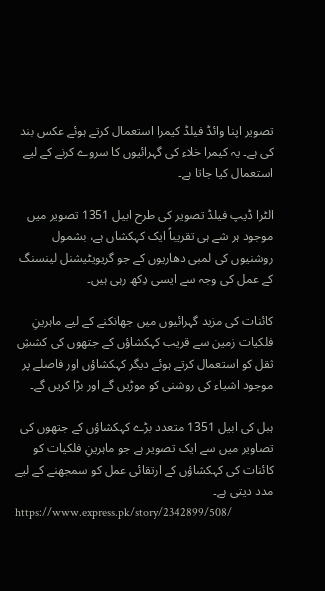تصویر اپنا وائڈ فیلڈ کیمرا استعمال کرتے ہوئے عکس بند کی ہے۔ یہ کیمرا خلاء کی گہرائیوں کا سروے کرنے کے لیے استعمال کیا جاتا ہے۔

الٹرا ڈیپ فیلڈ تصویر کی طرح ابیل 1351 تصویر میں موجود ہر شے ہی تقریباً ایک کہکشاں ہے، بشمول روشنیوں کی لمبی دھاریوں کے جو گریویٹیشنل لینسنگ کے عمل کی وجہ سے ایسی دِکھ رہی ہیں۔

کائنات کی مزید گہرائیوں میں جھانکنے کے لیے ماہرینِ فلکیات زمین سے قریب کہکشاؤں کے جتھوں کی کششِ ثقل کو استعمال کرتے ہوئے دیگر کہکشاؤں اور فاصلے پر موجود اشیاء کی روشنی کو موڑیں گے اور بڑا کریں گے۔

ہبل کی ابیل 1351 متعدد بڑے کہکشاؤں کے جتھوں کی تصاویر میں سے ایک تصویر ہے جو ماہرینِ فلکیات کو کائنات کی کہکشاؤں کے ارتقائی عمل کو سمجھنے کے لیے مدد دیتی ہے۔
https://www.express.pk/story/2342899/508/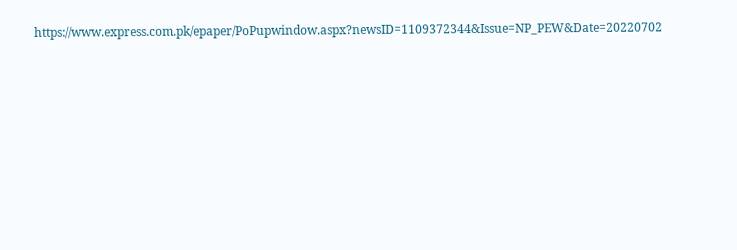https://www.express.com.pk/epaper/PoPupwindow.aspx?newsID=1109372344&Issue=NP_PEW&Date=20220702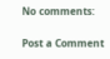No comments:

Post a Comment